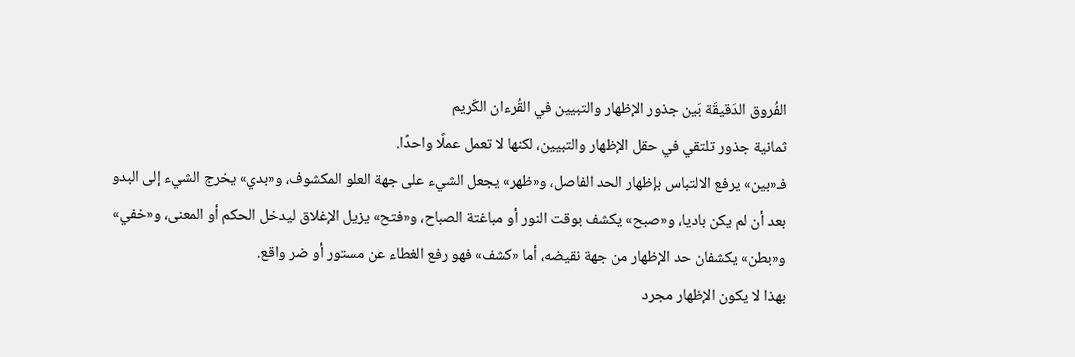الفُروق الدَقيقَة بَين جذور الإظهار والتبيين في القُرءان الكَريم
ثمانية جذور تلتقي في حقل الإظهار والتبيين، لكنها لا تعمل عملًا واحدًا.
فـ«بين» يرفع الالتباس بإظهار الحد الفاصل، و«ظهر» يجعل الشيء على جهة العلو المكشوف، و«بدي» يخرج الشيء إلى البدو بعد أن لم يكن باديا، و«صبح» يكشف بوقت النور أو مباغتة الصباح، و«فتح» يزيل الإغلاق ليدخل الحكم أو المعنى، و«خفي» و«بطن» يكشفان حد الإظهار من جهة نقيضه، أما «كشف» فهو رفع الغطاء عن مستور أو ضر واقع.
بهذا لا يكون الإظهار مجرد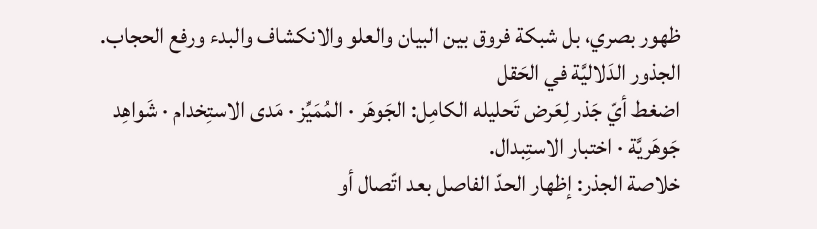ظهور بصري، بل شبكة فروق بين البيان والعلو والانكشاف والبدء ورفع الحجاب.
الجذور الدَلاليَّة في الحَقل
اضغط أيّ جَذر لِعَرض تَحليله الكامِل: الجَوهَر · المُمَيِّز · مَدى الاستِخدام · شَواهِد جَوهَريَّة · اختبار الاستِبدال.
خلاصة الجذر: إظهار الحدّ الفاصل بعد اتّصال أو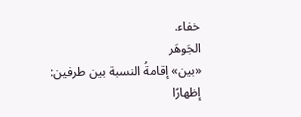خفاء.
الجَوهَر
«بين» إقامةُ النسبة بين طرفين: إظهارًا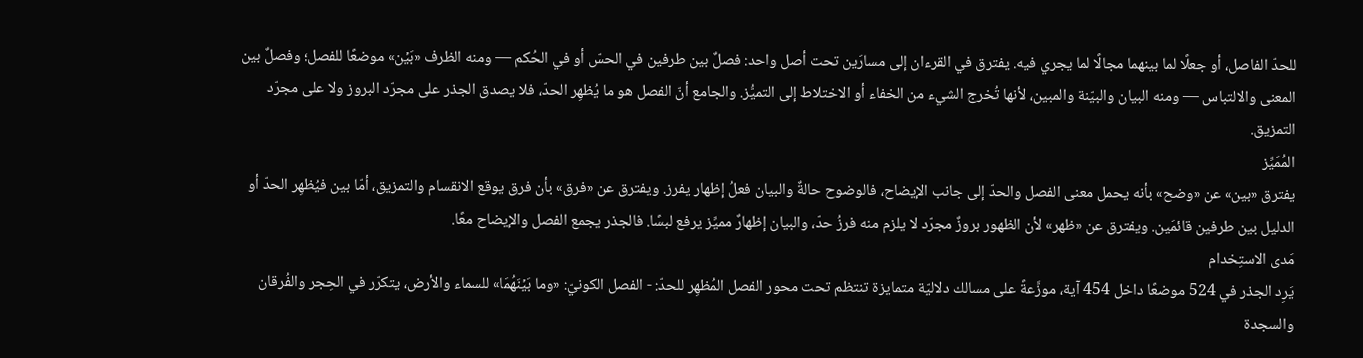للحدّ الفاصل، أو جعلًا لما بينهما مجالًا لما يجري فيه. يفترق في القرءان إلى مسارَين تحت أصل واحد: فصلٌ بين طرفين في الحسّ أو في الحُكم — ومنه الظرف «بَيۡن» موضعًا للفصل؛ وفصلٌ بين المعنى والالتباس — ومنه البيان والبيّنة والمبين، لأنها تُخرج الشيء من الخفاء أو الاختلاط إلى التميُّز. والجامع أنّ الفصل هو ما يُظهِر الحدّ، فلا يصدق الجذر على مجرّد البروز ولا على مجرّد التمزيق.
المُمَيِّز
يفترق «بين» عن «وضح» بأنه يحمل معنى الفصل والحدّ إلى جانب الإيضاح، فالوضوح حالةٌ والبيان فعلُ إظهار يفرز. ويفترق عن «فرق» بأن فرق يوقع الانقسام والتمزيق، أمّا بين فيُظهِر الحدّ أو الدليل بين طرفين قائمَين. ويفترق عن «ظهر» لأن الظهور بروزٌ مجرّد لا يلزم منه فرزُ حدّ، والبيان إظهارٌ مميِّز يرفع لبسًا. فالجذر يجمع الفصل والإيضاح معًا.
مَدى الاستِخدام
يَرِد الجذر في 524 موضعًا داخل 454 آية، موزَّعةً على مسالك دلاليّة متمايزة تنتظم تحت محور الفصل المُظهِر للحدّ: - الفصل الكونيّ: «وما بَيۡنَهُمَا» للسماء والأرض، يتكرّر في الحِجر والفُرقان والسجدة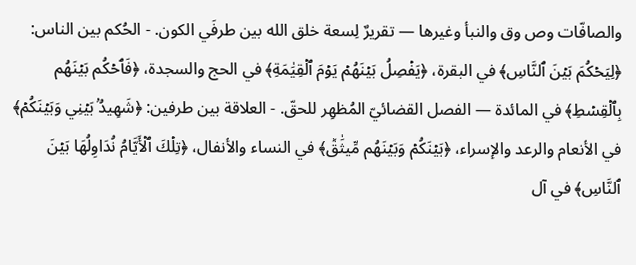والصافّات وص وق والنبأ وغيرها — تقريرٌ لِسعة خلق الله بين طرفَي الكون. - الحُكم بين الناس: ﴿لِيَحۡكُمَ بَيۡنَ ٱلنَّاسِ﴾ في البقرة، ﴿يَفۡصِلُ بَيۡنَهُمۡ يَوۡمَ ٱلۡقِيَٰمَةِ﴾ في الحج والسجدة، ﴿فَٱحۡكُم بَيۡنَهُم بِٱلۡقِسۡطِ﴾ في المائدة — الفصل القضائيّ المُظهِر للحقّ. - العلاقة بين طرفين: ﴿شَهِيدُۢ بَيۡنِي وَبَيۡنَكُمۡ﴾ في الأنعام والرعد والإسراء، ﴿بَيۡنَكُمۡ وَبَيۡنَهُم مِّيثَٰقٞ﴾ في النساء والأنفال، ﴿تِلۡكَ ٱلۡأَيَّامُ نُدَاوِلُهَا بَيۡنَ ٱلنَّاسِ﴾ في آل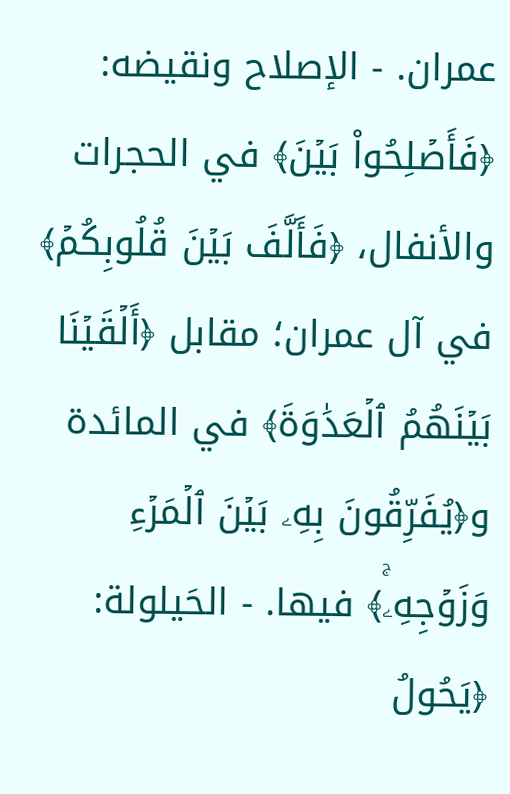عمران. - الإصلاح ونقيضه: ﴿فَأَصۡلِحُواْ بَيۡنَ﴾ في الحجرات والأنفال، ﴿فَأَلَّفَ بَيۡنَ قُلُوبِكُمۡ﴾ في آل عمران؛ مقابل ﴿أَلۡقَيۡنَا بَيۡنَهُمُ ٱلۡعَدَٰوَةَ﴾ في المائدة و﴿يُفَرِّقُونَ بِهِۦ بَيۡنَ ٱلۡمَرۡءِ وَزَوۡجِهِۦۚ﴾ فيها. - الحَيلولة: ﴿يَحُولُ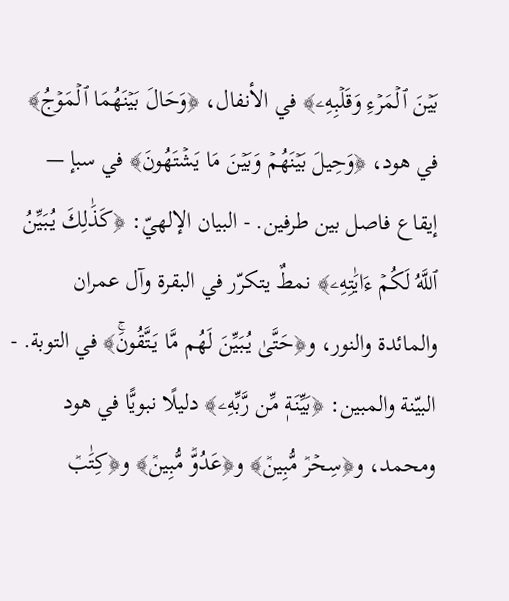بَيۡنَ ٱلۡمَرۡءِ وَقَلۡبِهِۦ﴾ في الأنفال، ﴿وَحَالَ بَيۡنَهُمَا ٱلۡمَوۡجُ﴾ في هود، ﴿وَحِيلَ بَيۡنَهُمۡ وَبَيۡنَ مَا يَشۡتَهُونَ﴾ في سبإ — إيقاع فاصل بين طرفين. - البيان الإلهيّ: ﴿كَذَٰلِكَ يُبَيِّنُ ٱللَّهُ لَكُمۡ ءَايَٰتِهِۦ﴾ نمطٌ يتكرّر في البقرة وآل عمران والمائدة والنور، و﴿حَتَّىٰ يُبَيِّنَ لَهُم مَّا يَتَّقُونَۚ﴾ في التوبة. - البيّنة والمبين: ﴿بَيِّنَةٖ مِّن رَّبِّهِۦ﴾ دليلًا نبويًّا في هود ومحمد، و﴿سِحۡرٞ مُّبِينٞ﴾ و﴿عَدُوّٞ مُّبِينٞ﴾ و﴿كِتَٰبٞ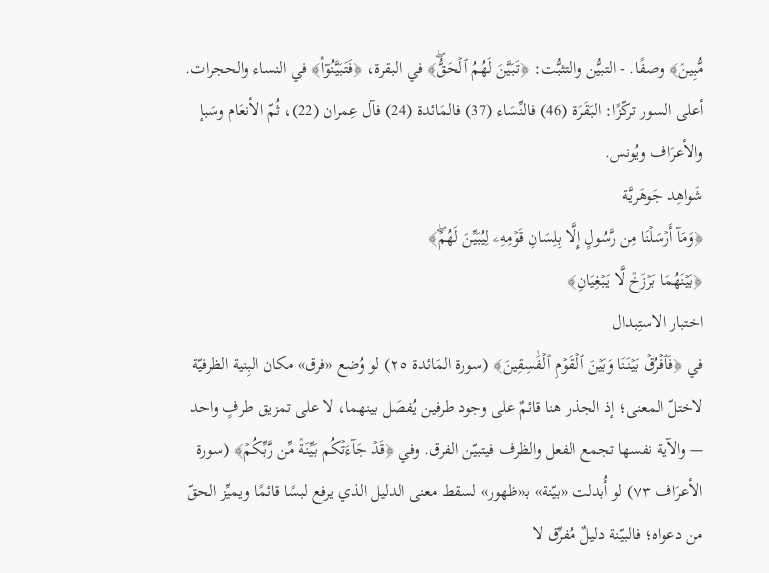مُّبِينٞ﴾ وصفًا. - التبيُّن والتثبُّت: ﴿تَبَيَّنَ لَهُمُ ٱلۡحَقُّۖ﴾ في البقرة، ﴿فَتَبَيَّنُوٓاْ﴾ في النساء والحجرات. أعلى السور تركّزًا: البَقَرَة (46) فالنِّسَاء (37) فالمَائدة (24) فآل عِمران (22)، ثُمّ الأنعَام وسَبإ والأعرَاف ويُونس.
شَواهِد جَوهَريَّة
﴿وَمَآ أَرۡسَلۡنَا مِن رَّسُولٍ إِلَّا بِلِسَانِ قَوۡمِهِۦ لِيُبَيِّنَ لَهُمۡۖ﴾
﴿بَيۡنَهُمَا بَرۡزَخٞ لَّا يَبۡغِيَانِ﴾
اختبار الاستِبدال
في ﴿فَٱفۡرُقۡ بَيۡنَنَا وَبَيۡنَ ٱلۡقَوۡمِ ٱلۡفَٰسِقِينَ﴾ (سورة المَائدة ٢٥) لو وُضع «فرق» مكان البِنية الظرفيّة لاختلّ المعنى؛ إذ الجذر هنا قائمٌ على وجود طرفين يُفصَل بينهما، لا على تمزيق طرفٍ واحد — والآية نفسها تجمع الفعل والظرف فيتبيّن الفرق. وفي ﴿قَدۡ جَآءَتۡكُم بَيِّنَةٞ مِّن رَّبِّكُمۡ﴾ (سورة الأعرَاف ٧٣) لو أُبدلت «بيّنة» بـ«ظهور» لسقط معنى الدليل الذي يرفع لبسًا قائمًا ويميِّز الحقّ من دعواه؛ فالبيّنة دليلٌ مُفرِّق لا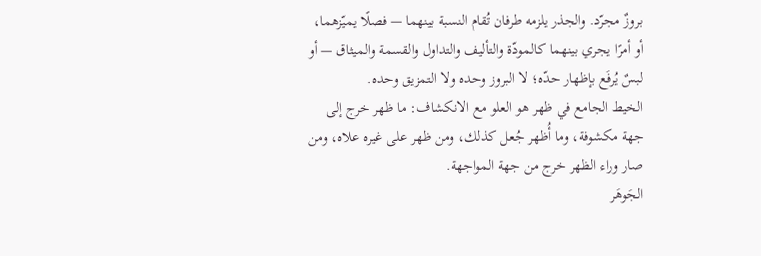بروزٌ مجرّد. والجذر يلزمه طرفان تُقام النسبة بينهما — فصلًا يميّزهما، أو أمرًا يجري بينهما كالمودّة والتأليف والتداول والقسمة والميثاق — أو لبسٌ يُرفَع بإظهار حدّه؛ لا البروز وحده ولا التمزيق وحده.
الخيط الجامع في ظهر هو العلو مع الانكشاف: ما ظهر خرج إلى جهة مكشوفة، وما أُظهر جُعل كذلك، ومن ظهر على غيره علاه، ومن صار وراء الظهر خرج من جهة المواجهة.
الجَوهَر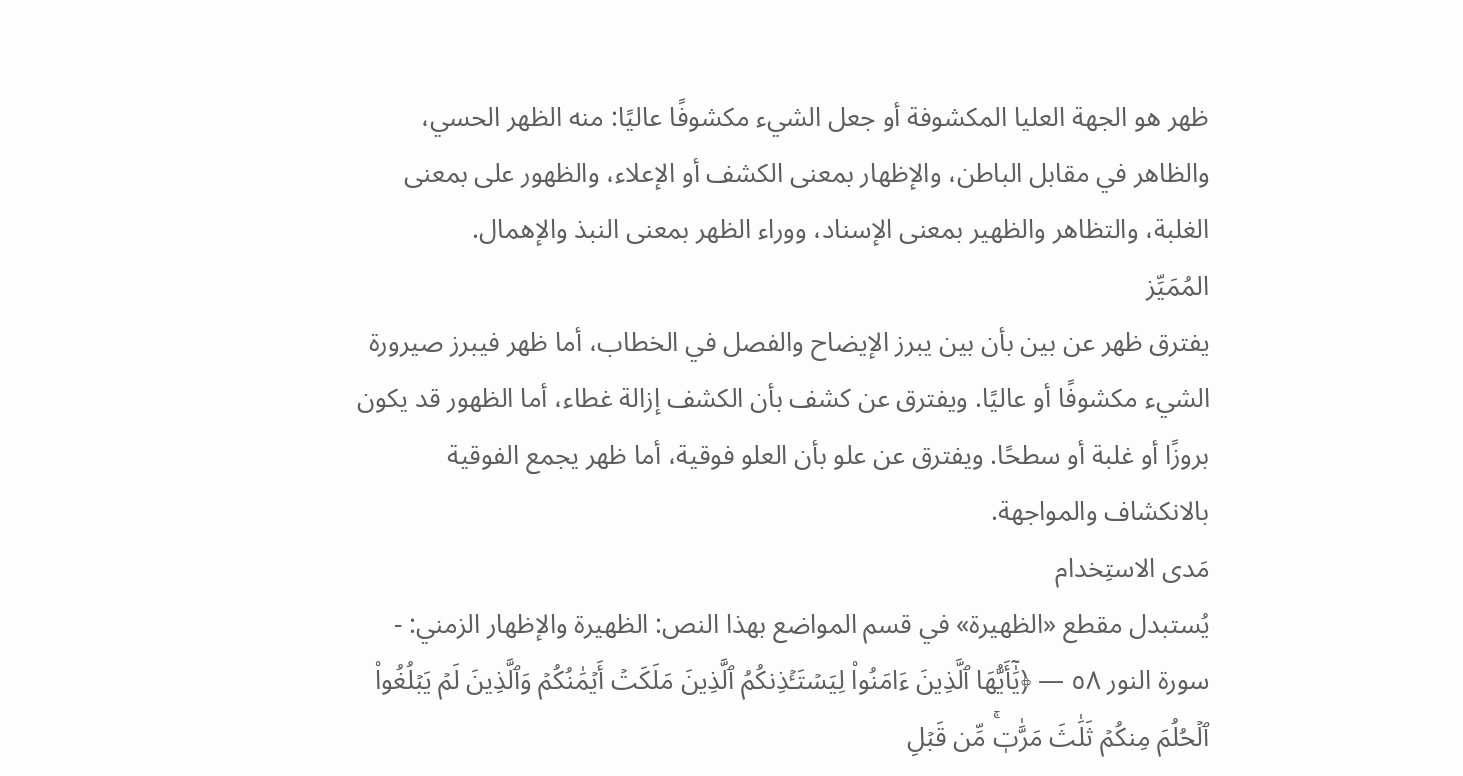ظهر هو الجهة العليا المكشوفة أو جعل الشيء مكشوفًا عاليًا: منه الظهر الحسي، والظاهر في مقابل الباطن، والإظهار بمعنى الكشف أو الإعلاء، والظهور على بمعنى الغلبة، والتظاهر والظهير بمعنى الإسناد، ووراء الظهر بمعنى النبذ والإهمال.
المُمَيِّز
يفترق ظهر عن بين بأن بين يبرز الإيضاح والفصل في الخطاب، أما ظهر فيبرز صيرورة الشيء مكشوفًا أو عاليًا. ويفترق عن كشف بأن الكشف إزالة غطاء، أما الظهور قد يكون بروزًا أو غلبة أو سطحًا. ويفترق عن علو بأن العلو فوقية، أما ظهر يجمع الفوقية بالانكشاف والمواجهة.
مَدى الاستِخدام
يُستبدل مقطع «الظهيرة» في قسم المواضع بهذا النص: الظهيرة والإظهار الزمني: - سورة النور ٥٨ — ﴿يَٰٓأَيُّهَا ٱلَّذِينَ ءَامَنُواْ لِيَسۡتَـٔۡذِنكُمُ ٱلَّذِينَ مَلَكَتۡ أَيۡمَٰنُكُمۡ وَٱلَّذِينَ لَمۡ يَبۡلُغُواْ ٱلۡحُلُمَ مِنكُمۡ ثَلَٰثَ مَرَّٰتٖۚ مِّن قَبۡلِ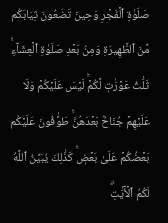صَلَوٰةِ ٱلۡفَجۡرِ وَحِينَ تَضَعُونَ ثِيَابَكُم مِّنَ ٱلظَّهِيرَةِ وَمِنۢ بَعۡدِ صَلَوٰةِ ٱلۡعِشَآءِۚ ثَلَٰثُ عَوۡرَٰتٖ لَّكُمۡۚ لَيۡسَ عَلَيۡكُمۡ وَلَا عَلَيۡهِمۡ جُنَاحُۢ بَعۡدَهُنَّۚ طَوَّٰفُونَ عَلَيۡكُم بَعۡضُكُمۡ عَلَىٰ بَعۡضٖۚ كَذَٰلِكَ يُبَيِّنُ ٱللَّهُ لَكُمُ ٱلۡأٓيَٰتِۗ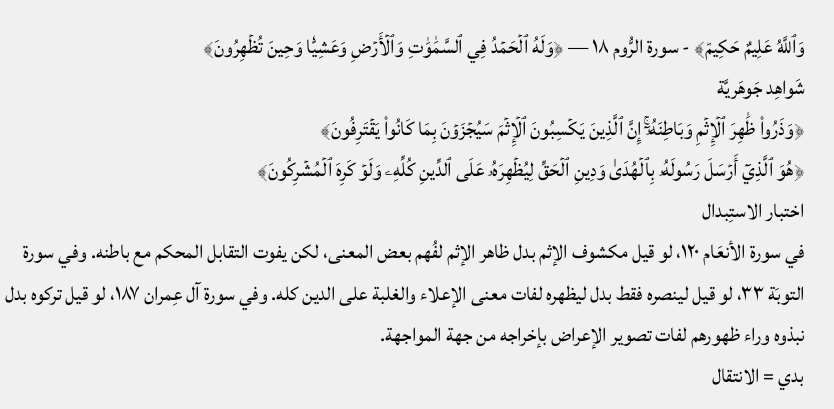وَٱللَّهُ عَلِيمٌ حَكِيمٞ﴾ - سورة الرُّوم ١٨ — ﴿وَلَهُ ٱلۡحَمۡدُ فِي ٱلسَّمَٰوَٰتِ وَٱلۡأَرۡضِ وَعَشِيّٗا وَحِينَ تُظۡهِرُونَ﴾
شَواهِد جَوهَريَّة
﴿وَذَرُواْ ظَٰهِرَ ٱلۡإِثۡمِ وَبَاطِنَهُۥٓۚ إِنَّ ٱلَّذِينَ يَكۡسِبُونَ ٱلۡإِثۡمَ سَيُجۡزَوۡنَ بِمَا كَانُواْ يَقۡتَرِفُونَ﴾
﴿هُوَ ٱلَّذِيٓ أَرۡسَلَ رَسُولَهُۥ بِٱلۡهُدَىٰ وَدِينِ ٱلۡحَقِّ لِيُظۡهِرَهُۥ عَلَى ٱلدِّينِ كُلِّهِۦ وَلَوۡ كَرِهَ ٱلۡمُشۡرِكُونَ﴾
اختبار الاستِبدال
في سورة الأنعَام ١٢٠، لو قيل مكشوف الإثم بدل ظاهر الإثم لفُهم بعض المعنى، لكن يفوت التقابل المحكم مع باطنه. وفي سورة التوبَة ٣٣، لو قيل لينصره فقط بدل ليظهره لفات معنى الإعلاء والغلبة على الدين كله. وفي سورة آل عِمران ١٨٧، لو قيل تركوه بدل نبذوه وراء ظهورهم لفات تصوير الإعراض بإخراجه من جهة المواجهة.
بدي = الانتقال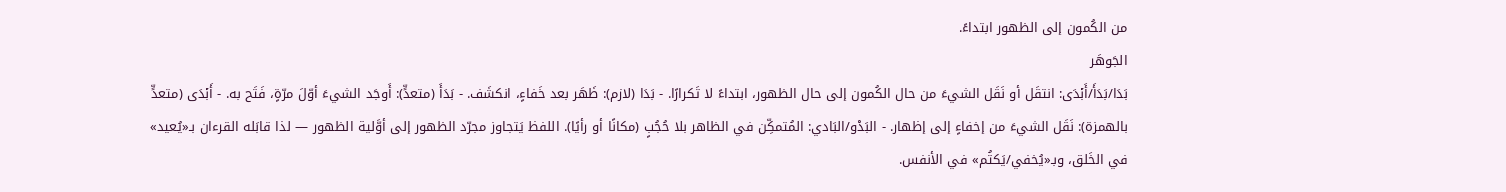من الكُمون إلى الظهور ابتداءً.
الجَوهَر
بَدَا/بَدَأَ/أَبۡدَى: انتقَل أو نَقَل الشيءَ من حال الكُمون إلى حال الظهور، ابتداءً لا تَكرارًا. - بَدَا (لازم): ظَهَر بعد خَفاءٍ، انكشَف. - بَدَأَ (متعدٍّ): أَوجَد الشيءَ أوّلَ مرّةٍ، فَتَح به. - أَبۡدَى (متعدٍّ بالهمزة): نَقَل الشيءَ من إخفاءٍ إلى إظهار. - البَدْو/البَادي: المُتمكِّن في الظاهر بلا حُجُبٍ (مكانًا أو رأيًا). اللفظ يَتجاوز مجرّد الظهور إلى أوَّلية الظهور — لذا قابَله القرءان بـ«يُعيد» في الخَلق، وبـ«يُخفي/يَكتُم» في الأنفس.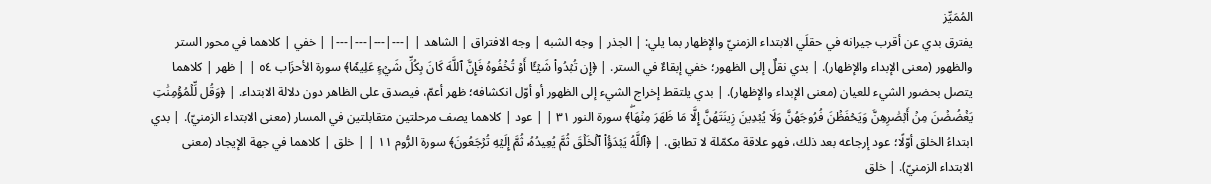المُمَيِّز
يفترق بدي عن أقرب جيرانه في حقلَي الابتداء الزمنيّ والإظهار بما يلي: | الجذر | وجه الشبه | وجه الافتراق | الشاهد | |---|---|---|---| | خفي | كلاهما في محور الستر والظهور (معنى الإبداء والإظهار). | بدي نقلٌ إلى الظهور؛ خفي إبقاءٌ في الستر. | ﴿إِن تُبۡدُواْ شَيۡـًٔا أَوۡ تُخۡفُوهُ فَإِنَّ ٱللَّهَ كَانَ بِكُلِّ شَيۡءٍ عَلِيمٗا﴾ سورة الأحزَاب ٥٤ | | ظهر | كلاهما يتصل بحضور الشيء للعيان (معنى الإبداء والإظهار). | بدي يلتقط إخراج الشيء إلى الظهور أو أوّل انكشافه؛ ظهر أعمّ، فيصدق على الظاهر دون دلالة الابتداء. | ﴿وَقُل لِّلۡمُؤۡمِنَٰتِ يَغۡضُضۡنَ مِنۡ أَبۡصَٰرِهِنَّ وَيَحۡفَظۡنَ فُرُوجَهُنَّ وَلَا يُبۡدِينَ زِينَتَهُنَّ إِلَّا مَا ظَهَرَ مِنۡهَاۖ﴾ سورة النور ٣١ | | عود | كلاهما يصف مرحلتين متقابلتين في المسار (معنى الابتداء الزمنيّ). | بدي ابتداءُ الخلق أوّلًا؛ عود إرجاعه بعد ذلك، فهو علاقة مكمّلة لا تطابق. | ﴿ٱللَّهُ يَبۡدَؤُاْ ٱلۡخَلۡقَ ثُمَّ يُعِيدُهُۥ ثُمَّ إِلَيۡهِ تُرۡجَعُونَ﴾ سورة الرُّوم ١١ | | خلق | كلاهما في جهة الإيجاد (معنى الابتداء الزمنيّ). | خلق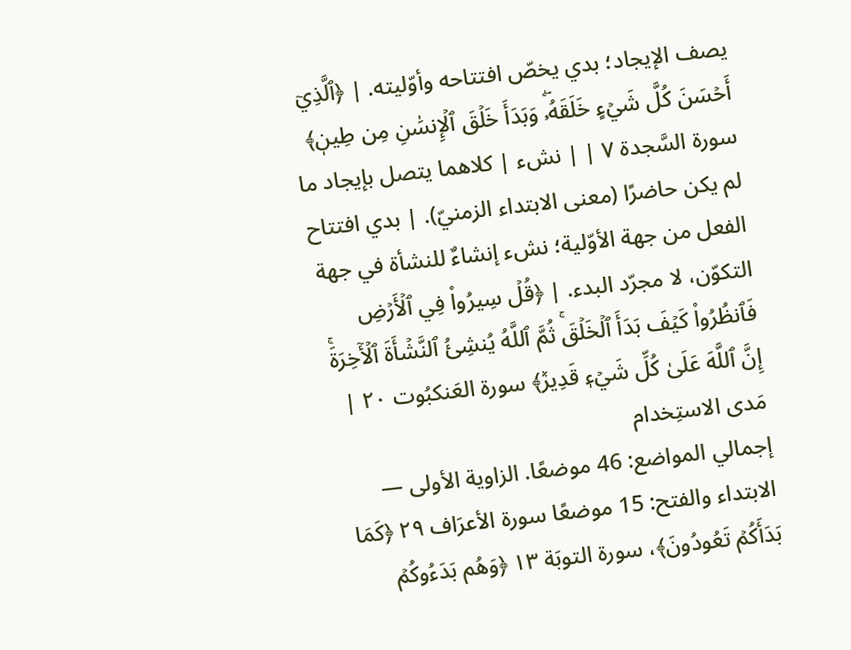يصف الإيجاد؛ بدي يخصّ افتتاحه وأوّليته. | ﴿ٱلَّذِيٓ أَحۡسَنَ كُلَّ شَيۡءٍ خَلَقَهُۥۖ وَبَدَأَ خَلۡقَ ٱلۡإِنسَٰنِ مِن طِينٖ﴾ سورة السَّجدة ٧ | | نشء | كلاهما يتصل بإيجاد ما لم يكن حاضرًا (معنى الابتداء الزمنيّ). | بدي افتتاح الفعل من جهة الأوّلية؛ نشء إنشاءٌ للنشأة في جهة التكوّن، لا مجرّد البدء. | ﴿قُلۡ سِيرُواْ فِي ٱلۡأَرۡضِ فَٱنظُرُواْ كَيۡفَ بَدَأَ ٱلۡخَلۡقَۚ ثُمَّ ٱللَّهُ يُنشِئُ ٱلنَّشۡأَةَ ٱلۡأٓخِرَةَۚ إِنَّ ٱللَّهَ عَلَىٰ كُلِّ شَيۡءٖ قَدِيرٞ﴾ سورة العَنكبُوت ٢٠ |
مَدى الاستِخدام
إجمالي المواضع: 46 موضعًا. الزاوية الأولى — الابتداء والفتح: 15 موضعًا سورة الأعرَاف ٢٩ ﴿كَمَا بَدَأَكُمۡ تَعُودُونَ﴾، سورة التوبَة ١٣ ﴿وَهُم بَدَءُوكُمۡ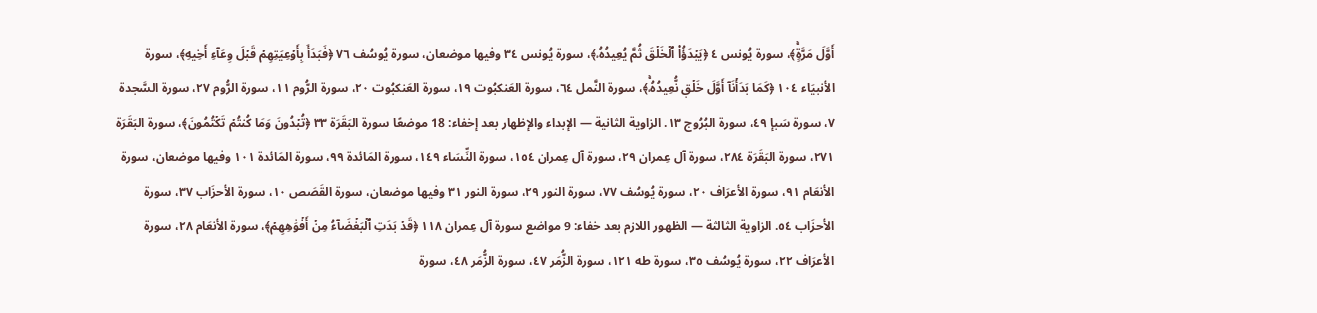أَوَّلَ مَرَّةٍۚ﴾، سورة يُونس ٤ ﴿يَبۡدَؤُاْ ٱلۡخَلۡقَ ثُمَّ يُعِيدُهُۥ﴾، سورة يُونس ٣٤ وفيها موضعان، سورة يُوسُف ٧٦ ﴿فَبَدَأَ بِأَوۡعِيَتِهِمۡ قَبۡلَ وِعَآءِ أَخِيهِ﴾، سورة الأنبيَاء ١٠٤ ﴿كَمَا بَدَأۡنَآ أَوَّلَ خَلۡقٖ نُّعِيدُهُۥۚ﴾، سورة النَّمل ٦٤، سورة العَنكبُوت ١٩، سورة العَنكبُوت ٢٠، سورة الرُّوم ١١، سورة الرُّوم ٢٧، سورة السَّجدة ٧، سورة سَبإ ٤٩، سورة البُرُوج ١٣. الزاوية الثانية — الإبداء والإظهار بعد إخفاء: 18 موضعًا سورة البَقَرَة ٣٣ ﴿تُبۡدُونَ وَمَا كُنتُمۡ تَكۡتُمُونَ﴾، سورة البَقَرَة ٢٧١، سورة البَقَرَة ٢٨٤، سورة آل عِمران ٢٩، سورة آل عِمران ١٥٤، سورة النِّسَاء ١٤٩، سورة المَائدة ٩٩، سورة المَائدة ١٠١ وفيها موضعان، سورة الأنعَام ٩١، سورة الأعرَاف ٢٠، سورة يُوسُف ٧٧، سورة النور ٢٩، سورة النور ٣١ وفيها موضعان، سورة القَصَص ١٠، سورة الأحزَاب ٣٧، سورة الأحزَاب ٥٤. الزاوية الثالثة — الظهور اللازم بعد خفاء: 9 مواضع سورة آل عِمران ١١٨ ﴿قَدۡ بَدَتِ ٱلۡبَغۡضَآءُ مِنۡ أَفۡوَٰهِهِمۡ﴾، سورة الأنعَام ٢٨، سورة الأعرَاف ٢٢، سورة يُوسُف ٣٥، سورة طه ١٢١، سورة الزُّمَر ٤٧، سورة الزُّمَر ٤٨، سورة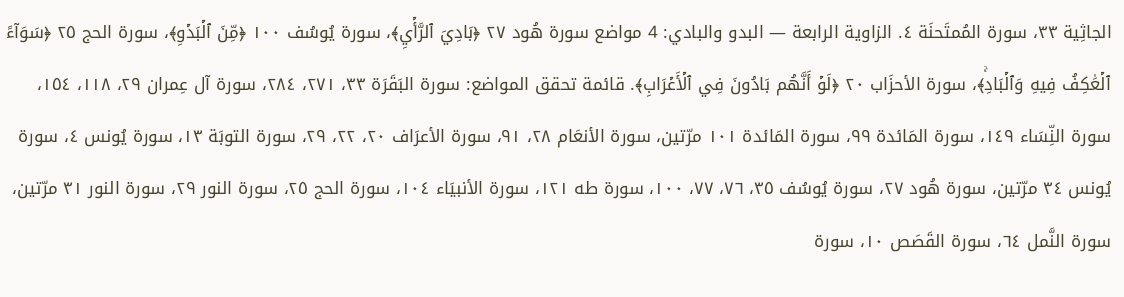الجاثِية ٣٣، سورة المُمتَحنَة ٤. الزاوية الرابعة — البدو والبادي: 4 مواضع سورة هُود ٢٧ ﴿بَادِيَ ٱلرَّأۡيِ﴾، سورة يُوسُف ١٠٠ ﴿مِّنَ ٱلۡبَدۡوِ﴾، سورة الحج ٢٥ ﴿سَوَآءً ٱلۡعَٰكِفُ فِيهِ وَٱلۡبَادِۚ﴾، سورة الأحزَاب ٢٠ ﴿لَوۡ أَنَّهُم بَادُونَ فِي ٱلۡأَعۡرَابِ﴾. قائمة تحقق المواضع: سورة البَقَرَة ٣٣، ٢٧١، ٢٨٤، سورة آل عِمران ٢٩، ١١٨، ١٥٤، سورة النِّسَاء ١٤٩، سورة المَائدة ٩٩، سورة المَائدة ١٠١ مرّتين، سورة الأنعَام ٢٨، ٩١، سورة الأعرَاف ٢٠، ٢٢، ٢٩، سورة التوبَة ١٣، سورة يُونس ٤، سورة يُونس ٣٤ مرّتين، سورة هُود ٢٧، سورة يُوسُف ٣٥، ٧٦، ٧٧، ١٠٠، سورة طه ١٢١، سورة الأنبيَاء ١٠٤، سورة الحج ٢٥، سورة النور ٢٩، سورة النور ٣١ مرّتين، سورة النَّمل ٦٤، سورة القَصَص ١٠، سورة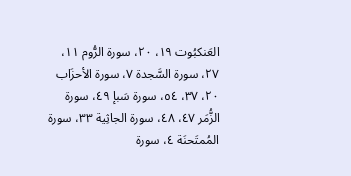العَنكبُوت ١٩، ٢٠، سورة الرُّوم ١١، ٢٧، سورة السَّجدة ٧، سورة الأحزَاب ٢٠، ٣٧، ٥٤، سورة سَبإ ٤٩، سورة الزُّمَر ٤٧، ٤٨، سورة الجاثِية ٣٣، سورة المُمتَحنَة ٤، سورة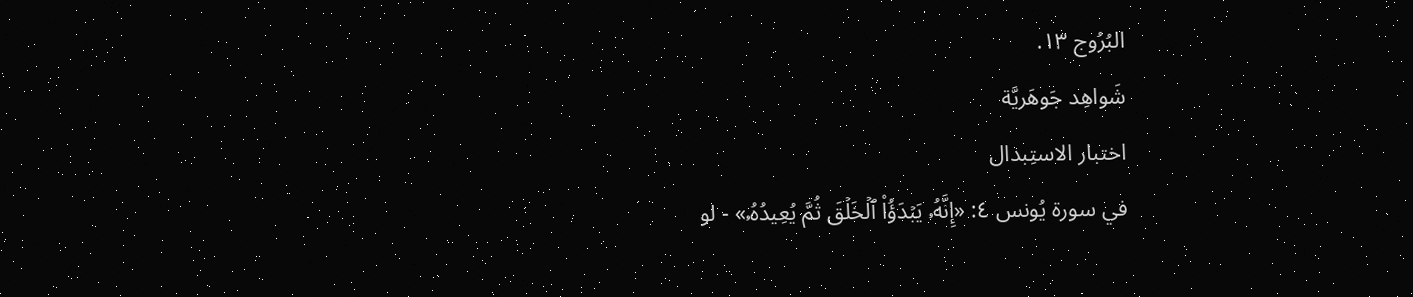البُرُوج ١٣.
شَواهِد جَوهَريَّة
اختبار الاستِبدال
في سورة يُونس ٤: «إِنَّهُۥ يَبۡدَؤُاْ ٱلۡخَلۡقَ ثُمَّ يُعِيدُهُۥ» - لو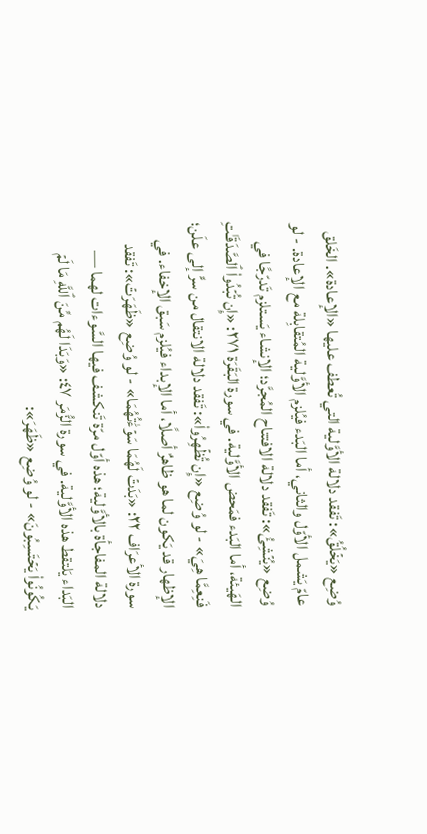وُضِع «يَخۡلُقُ»: تَفقد دلالة الأوَّلية التي تُعطف عليها «الإعادة». الخَلق عامّ يَشمل الأوّل والثاني، أما البَدء فيُلزم الأوَّلية المُتقابِلة مع الإعادة. - لو وُضِع «يُنۡشِئُ»: تَفقد دلالة الافتتاح المُجرَّد؛ الإنشاء يَستلزم تَدرّجًا في الهَيئة، أما البَدء فمَحض الأوَّلية. في سورة البَقَرَة ٢٧١: «إِن تُبۡدُواْ ٱلصَّدَقَـٰتِ فَنِعِمَّا هِيَ» - لو وُضِع «إِن تُظۡهِرُواْ»: تَفقد دلالة الانتقال من سرٍّ إلى علَن؛ الإظهار قد يَكون لما هو ظاهرٌ أصلًا، أما الإبداء فيُلزم سَبق الإخفاء. في سورة الأعرَاف ٢٢: «بَدَتۡ لَهُمَا سَوۡءَٰتُهُمَا» - لو وُضِع «ظَهَرَتۡ»: تَفقد دلالة المفاجأة بالأوَّلية؛ هذه أوّل مرّة تَنكشف فيها السَّوءات لهما — البَداء يَلتقط هذه الأوَّلية. في سورة الزُّمَر ٤٧: «وَبَدَا لَهُم مِّنَ ٱللَّهِ مَا لَمۡ يَكُونُواْ يَحۡتَسِبُونَ» - لو وُضِع «ظَهَرَ»: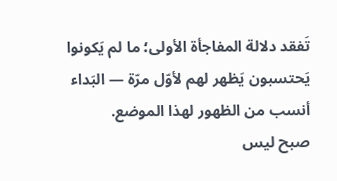تَفقد دلالة المفاجأة الأولى؛ ما لم يَكونوا يَحتسبون يَظهر لهم لأوّل مرّة — البَداء أنسب من الظهور لهذا الموضع.
صبح ليس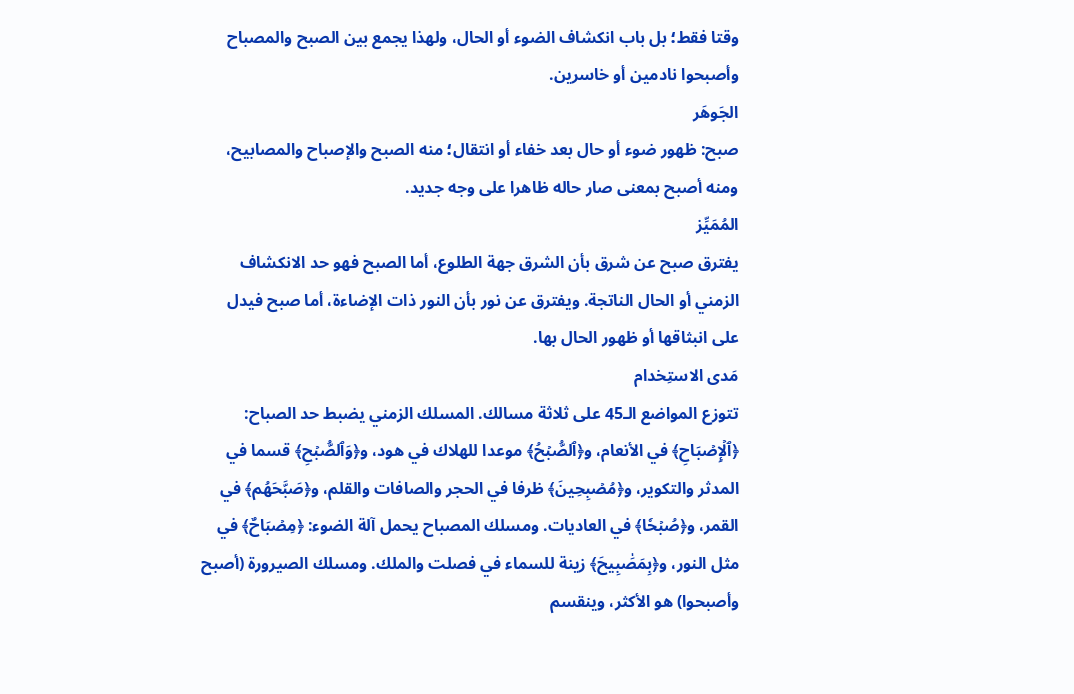وقتا فقط؛ بل باب انكشاف الضوء أو الحال، ولهذا يجمع بين الصبح والمصباح وأصبحوا نادمين أو خاسرين.
الجَوهَر
صبح: ظهور ضوء أو حال بعد خفاء أو انتقال؛ منه الصبح والإصباح والمصابيح، ومنه أصبح بمعنى صار حاله ظاهرا على وجه جديد.
المُمَيِّز
يفترق صبح عن شرق بأن الشرق جهة الطلوع، أما الصبح فهو حد الانكشاف الزمني أو الحال الناتجة. ويفترق عن نور بأن النور ذات الإضاءة، أما صبح فيدل على انبثاقها أو ظهور الحال بها.
مَدى الاستِخدام
تتوزع المواضع الـ45 على ثلاثة مسالك. المسلك الزمني يضبط حد الصباح: ﴿ٱلۡإِصۡبَاحِ﴾ في الأنعام، و﴿ٱلصُّبۡحُ﴾ موعدا للهلاك في هود، و﴿وَٱلصُّبۡحِ﴾ قسما في المدثر والتكوير، و﴿مُصۡبِحِينَ﴾ ظرفا في الحجر والصافات والقلم، و﴿صَبَّحَهُم﴾ في القمر، و﴿صُبۡحٗا﴾ في العاديات. ومسلك المصباح يحمل آلة الضوء: ﴿مِصۡبَاحٌ﴾ في مثل النور، و﴿بِمَصَٰبِيحَ﴾ زينة للسماء في فصلت والملك. ومسلك الصيرورة (أصبح وأصبحوا) هو الأكثر، وينقسم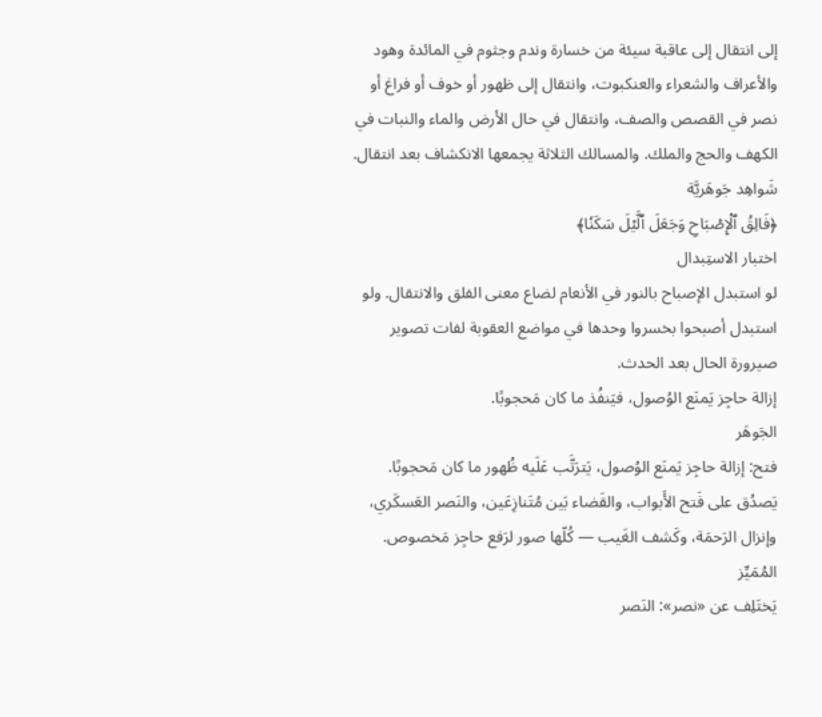إلى انتقال إلى عاقبة سيئة من خسارة وندم وجثوم في المائدة وهود والأعراف والشعراء والعنكبوت، وانتقال إلى ظهور أو خوف أو فراغ أو نصر في القصص والصف، وانتقال في حال الأرض والماء والنبات في الكهف والحج والملك. والمسالك الثلاثة يجمعها الانكشاف بعد انتقال.
شَواهِد جَوهَريَّة
﴿فَالِقُ ٱلۡإِصۡبَاحِ وَجَعَلَ ٱلَّيۡلَ سَكَنٗا﴾
اختبار الاستِبدال
لو استبدل الإصباح بالنور في الأنعام لضاع معنى الفلق والانتقال. ولو استبدل أصبحوا بخسروا وحدها في مواضع العقوبة لفات تصوير صيرورة الحال بعد الحدث.
إزالة حاجِز يَمنَع الوُصول، فيَنفُذ ما كان مَحجوبًا.
الجَوهَر
فتح: إزالة حاجِز يَمنَع الوُصول، يَترَتَّب عَلَيه ظُهور ما كان مَحجوبًا. يَصدُق على فَتح الأَبواب، والقَضاء بَين مُتَنازِعَين، والنَصر العَسكَري، وإنزال الرَحمَة، وكَشف الغَيب — كُلّها صور لرَفع حاجِز مَخصوص.
المُمَيِّز
يَختَلِف عن «نصر»: النَصر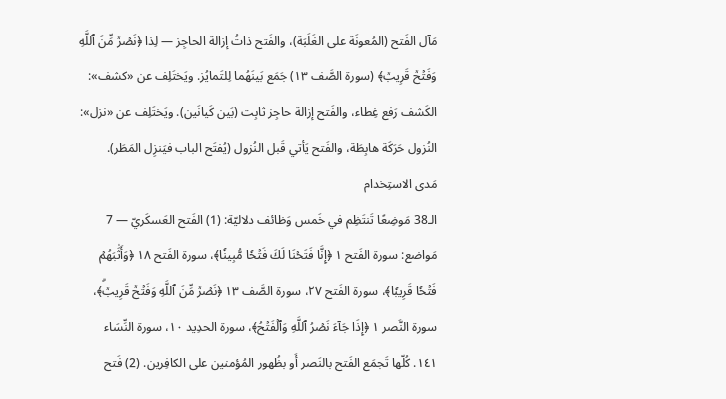مَآل الفَتح (المُعونَة على الغَلَبَة)، والفَتح ذاتُ إزالة الحاجِز — لِذا ﴿نَصۡرٞ مِّنَ ٱللَّهِ وَفَتۡحٞ قَرِيبٞ﴾ (سورة الصَّف ١٣) جَمَع بَينَهُما لِلتَمايُز. ويَختَلِف عن «كشف»: الكَشف رَفع غِطاء، والفَتح إزالة حاجِز ثابِت (بَين كَيانَين). ويَختَلِف عن «نزل»: النُزول حَرَكَة هابِطَة، والفَتح يَأتي قَبل النُزول (يُفتَح الباب فيَنزِل المَطَر).
مَدى الاستِخدام
الـ38 مَوضِعًا تَنتَظِم في خَمس وَظائف دلاليّة: (1) الفَتح العَسكَريّ — 7 مَواضع: سورة الفَتح ١ ﴿إِنَّا فَتَحۡنَا لَكَ فَتۡحٗا مُّبِينٗا﴾، سورة الفَتح ١٨ ﴿وَأَثَٰبَهُمۡ فَتۡحٗا قَرِيبٗا﴾، سورة الفَتح ٢٧، سورة الصَّف ١٣ ﴿نَصۡرٞ مِّنَ ٱللَّهِ وَفَتۡحٞ قَرِيبٞۗ﴾، سورة النَّصر ١ ﴿إِذَا جَآءَ نَصۡرُ ٱللَّهِ وَٱلۡفَتۡحُ﴾، سورة الحدِيد ١٠، سورة النِّسَاء ١٤١. كُلّها تَجمَع الفَتح بالنَصر أَو بظُهور المُؤمنين على الكافِرين. (2) فَتح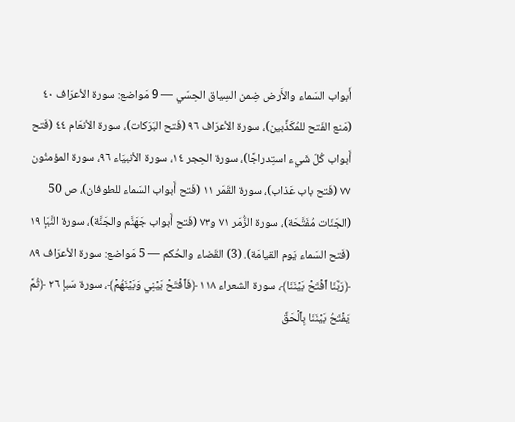أَبواب السَماء والأَرض ضِمن السِياق الحِسّي — 9 مَواضع: سورة الأعرَاف ٤٠ (مَنع الفَتح للمُكَذِّبين)، سورة الأعرَاف ٩٦ (فَتح البَرَكات)، سورة الأنعَام ٤٤ (فَتح أَبواب كُلّ شَيء استِدراجًا)، سورة الحِجر ١٤، سورة الأنبيَاء ٩٦، سورة المؤمنُون ٧٧ (فَتح باب عَذاب)، سورة القَمَر ١١ (فَتح أَبواب السَماء للطوفان)، ص 50 (الجَنّات مُفَتَّحَة)، سورة الزُّمَر ٧١ و٧٣ (فَتح أَبواب جَهَنَّم والجَنَّة)، سورة النَّبَإ ١٩ (فَتح السَماء يَوم القيامَة). (3) القَضاء والحُكم — 5 مَواضع: سورة الأعرَاف ٨٩ ﴿رَبَّنَا ٱفۡتَحۡ بَيۡنَنَا﴾، سورة الشعراء ١١٨ ﴿فَٱفۡتَحۡ بَيۡنِي وَبَيۡنَهُمۡ﴾، سورة سَبإ ٢٦ ﴿ثُمَّ يَفۡتَحُ بَيۡنَنَا بِٱلۡحَقِّ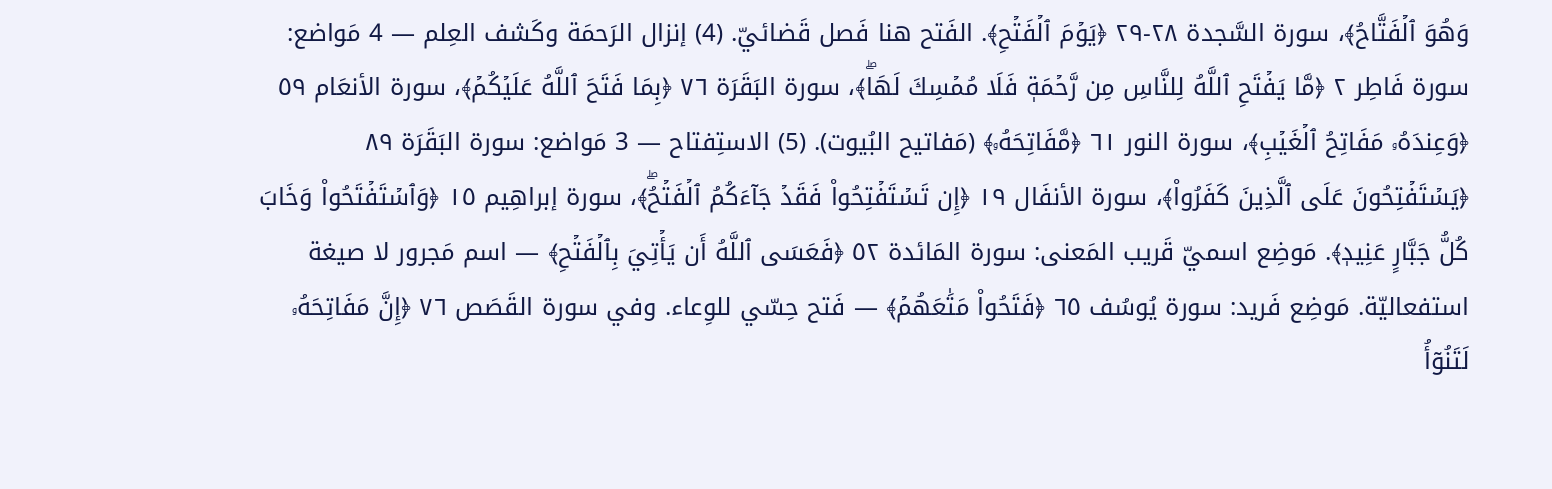وَهُوَ ٱلۡفَتَّاحُ﴾، سورة السَّجدة ٢٨-٢٩ ﴿يَوۡمَ ٱلۡفَتۡحِ﴾. الفَتح هنا فَصل قَضائيّ. (4) إنزال الرَحمَة وكَشف العِلم — 4 مَواضع: سورة فَاطِر ٢ ﴿مَّا يَفۡتَحِ ٱللَّهُ لِلنَّاسِ مِن رَّحۡمَةٖ فَلَا مُمۡسِكَ لَهَاۖ﴾، سورة البَقَرَة ٧٦ ﴿بِمَا فَتَحَ ٱللَّهُ عَلَيۡكُمۡ﴾، سورة الأنعَام ٥٩ ﴿وَعِندَهُۥ مَفَاتِحُ ٱلۡغَيۡبِ﴾، سورة النور ٦١ ﴿مَّفَاتِحَهُۥ﴾ (مَفاتيح البُيوت). (5) الاستِفتاح — 3 مَواضع: سورة البَقَرَة ٨٩ ﴿يَسۡتَفۡتِحُونَ عَلَى ٱلَّذِينَ كَفَرُواْ﴾، سورة الأنفَال ١٩ ﴿إِن تَسۡتَفۡتِحُواْ فَقَدۡ جَآءَكُمُ ٱلۡفَتۡحُۖ﴾، سورة إبراهِيم ١٥ ﴿وَٱسۡتَفۡتَحُواْ وَخَابَ كُلُّ جَبَّارٍ عَنِيدٖ﴾. مَوضِع اسميّ قَريب المَعنى: سورة المَائدة ٥٢ ﴿فَعَسَى ٱللَّهُ أَن يَأۡتِيَ بِٱلۡفَتۡحِ﴾ — اسم مَجرور لا صيغة استفعاليّة. مَوضِع فَريد: سورة يُوسُف ٦٥ ﴿فَتَحُواْ مَتَٰعَهُمۡ﴾ — فَتح حِسّي للوِعاء. وفي سورة القَصَص ٧٦ ﴿إِنَّ مَفَاتِحَهُۥ لَتَنُوٓأُ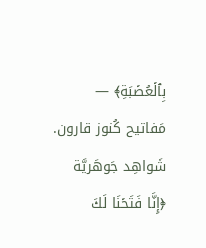بِٱلۡعُصۡبَةِ﴾ — مَفاتيح كُنوز قارون.
شَواهِد جَوهَريَّة
﴿إِنَّا فَتَحۡنَا لَكَ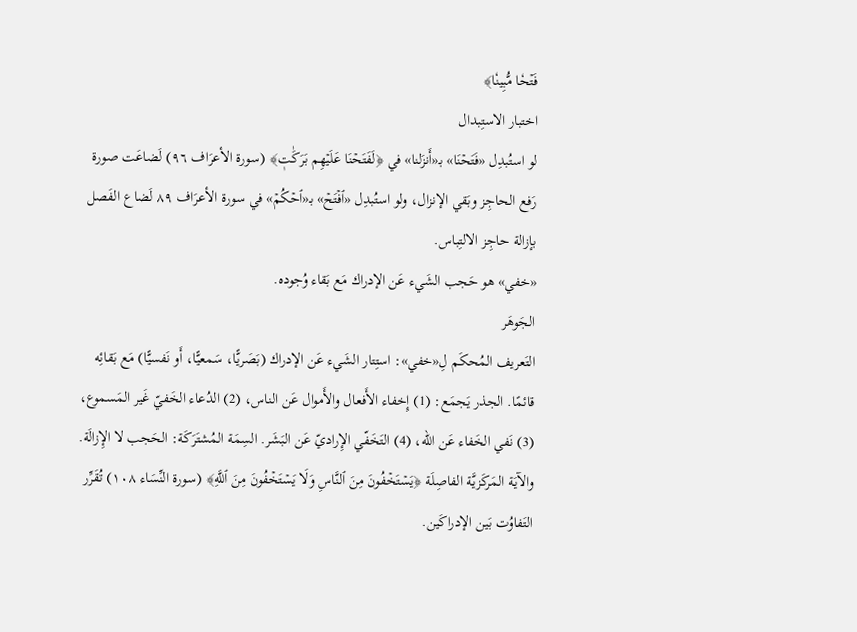فَتۡحٗا مُّبِينٗا﴾
اختبار الاستِبدال
لو استُبدِل «فَتَحۡنَا» بـ«أَنزَلنا» في ﴿لَفَتَحۡنَا عَلَيۡهِم بَرَكَٰتٖ﴾ (سورة الأعرَاف ٩٦) لَضاعَت صورة رَفع الحاجِز وبَقي الإنزال، ولو استُبدِل «ٱفۡتَحۡ» بـ«ٱحۡكُمۡ» في سورة الأعرَاف ٨٩ لَضاع الفَصل بإزالة حاجِز الالتِباس.
«خفي» هو حَجب الشَيء عَن الإدراك مَع بَقاء وُجوده.
الجَوهَر
التَعريف المُحكَم لِ«خفي»: استِتار الشَيء عَن الإدراك (بَصَريًّا، سَمعيًّا، أَو نَفسيًّا) مَع بَقائِه قائمًا. الجذر يَجمَع: (1) إِخفاء الأَفعال والأَموال عَن الناس، (2) الدُعاء الخَفيّ غَير المَسموع، (3) نَفي الخَفاء عَن الله، (4) التَخَفّي الإِراديّ عَن البَشَر. السِمَة المُشتَرَكَة: الحَجب لا الإِزالَة. والآيَة المَركَزيَّة الفاصِلَة ﴿يَسۡتَخۡفُونَ مِنَ ٱلنَّاسِ وَلَا يَسۡتَخۡفُونَ مِنَ ٱللَّهِ﴾ (سورة النِّسَاء ١٠٨) تُقَرِّر التَفاوُت بَين الإدراكَين.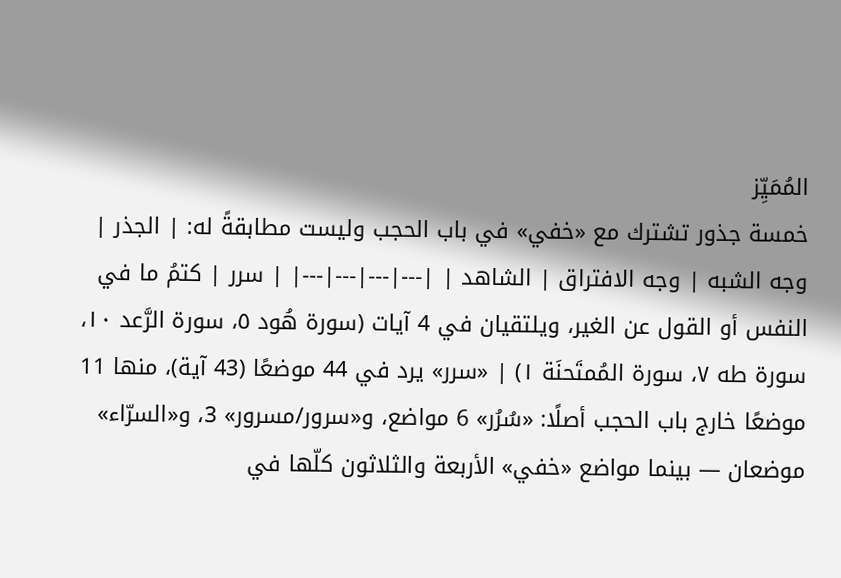المُمَيِّز
خمسة جذور تشترك مع «خفي» في باب الحجب وليست مطابقةً له: | الجذر | وجه الشبه | وجه الافتراق | الشاهد | |---|---|---|---| | سرر | كتمُ ما في النفس أو القول عن الغير، ويلتقيان في 4 آيات (سورة هُود ٥، سورة الرَّعد ١٠، سورة طه ٧، سورة المُمتَحنَة ١) | «سرر» يرد في 44 موضعًا (43 آية)، منها 11 موضعًا خارج باب الحجب أصلًا: «سُرُر» 6 مواضع، و«سرور/مسرور» 3، و«السرّاء» موضعان — بينما مواضع «خفي» الأربعة والثلاثون كلّها في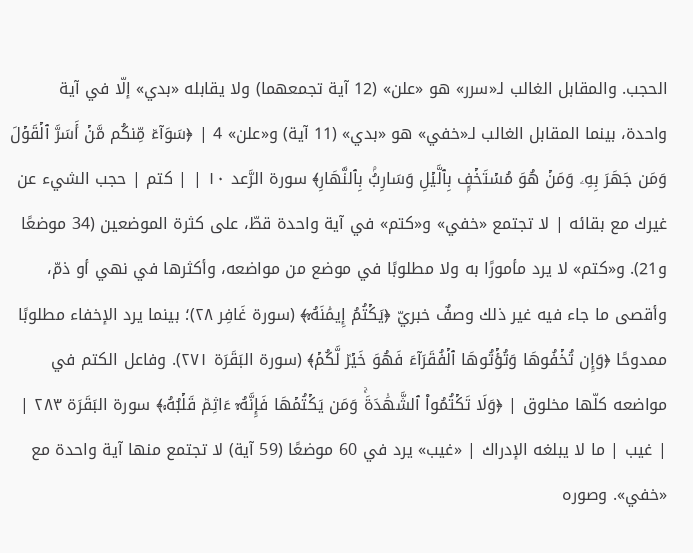الحجب. والمقابل الغالب لـ«سرر» هو «علن» (12 آية تجمعهما) ولا يقابله «بدي» إلّا في آية واحدة، بينما المقابل الغالب لـ«خفي» هو «بدي» (11 آية) و«علن» 4 | ﴿سَوَآءٞ مِّنكُم مَّنۡ أَسَرَّ ٱلۡقَوۡلَ وَمَن جَهَرَ بِهِۦ وَمَنۡ هُوَ مُسۡتَخۡفِۭ بِٱلَّيۡلِ وَسَارِبُۢ بِٱلنَّهَارِ﴾ سورة الرَّعد ١٠ | | كتم | حجب الشيء عن غيرك مع بقائه | لا تجتمع «خفي» و«كتم» في آية واحدة قطّ، على كثرة الموضعين (34 موضعًا و21). و«كتم» لا يرد مأمورًا به ولا مطلوبًا في موضع من مواضعه، وأكثرها في نهي أو ذمّ، وأقصى ما جاء فيه غير ذلك وصفٌ خبريّ ﴿يَكۡتُمُ إِيمَٰنَهُۥٓ﴾ (سورة غَافِر ٢٨)؛ بينما يرد الإخفاء مطلوبًا ممدوحًا ﴿وَإِن تُخۡفُوهَا وَتُؤۡتُوهَا ٱلۡفُقَرَآءَ فَهُوَ خَيۡرٞ لَّكُمۡ﴾ (سورة البَقَرَة ٢٧١). وفاعل الكتم في مواضعه كلّها مخلوق | ﴿وَلَا تَكۡتُمُواْ ٱلشَّهَٰدَةَۚ وَمَن يَكۡتُمۡهَا فَإِنَّهُۥٓ ءَاثِمٞ قَلۡبُهُۥ﴾ سورة البَقَرَة ٢٨٣ | | غيب | ما لا يبلغه الإدراك | «غيب» يرد في 60 موضعًا (59 آية) لا تجتمع منها آية واحدة مع «خفي». وصوره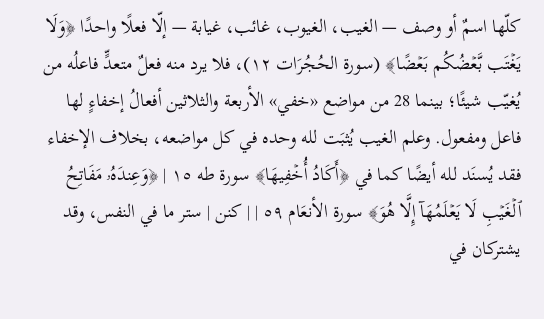كلّها اسمٌ أو وصف — الغيب، الغيوب، غائب، غيابة — إلّا فعلًا واحدًا ﴿وَلَا يَغۡتَب بَّعۡضُكُم بَعۡضًا﴾ (سورة الحُجُرَات ١٢)، فلا يرد منه فعلٌ متعدٍّ فاعلُه من يُغيّب شيئًا؛ بينما 28 من مواضع «خفي» الأربعة والثلاثين أفعالُ إخفاءٍ لها فاعل ومفعول. وعلم الغيب يُثبَت لله وحده في كل مواضعه، بخلاف الإخفاء فقد يُسنَد لله أيضًا كما في ﴿أَكَادُ أُخۡفِيهَا﴾ سورة طه ١٥ | ﴿وَعِندَهُۥ مَفَاتِحُ ٱلۡغَيۡبِ لَا يَعۡلَمُهَآ إِلَّا هُوَ﴾ سورة الأنعَام ٥٩ | | كنن | ستر ما في النفس، وقد يشتركان في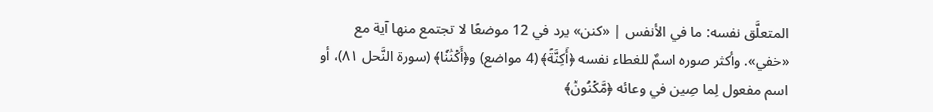المتعلَّق نفسه: ما في الأنفس | «كنن» يرد في 12 موضعًا لا تجتمع منها آية مع «خفي». وأكثر صوره اسمٌ للغطاء نفسه ﴿أَكِنَّةً﴾ (4 مواضع) و﴿أَكۡنَٰنٗا﴾ (سورة النَّحل ٨١)، أو اسم مفعول لِما صِين في وعائه ﴿مَّكۡنُونٞ﴾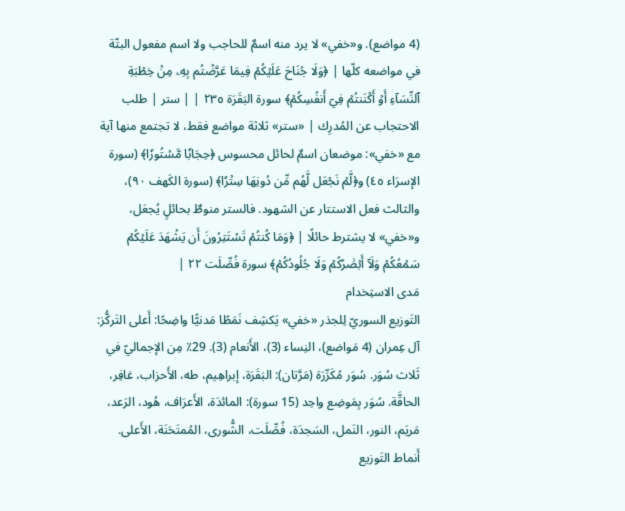(4 مواضع). و«خفي» لا يرد منه اسمٌ للحاجب ولا اسم مفعول البتّة في مواضعه كلّها | ﴿وَلَا جُنَاحَ عَلَيۡكُمۡ فِيمَا عَرَّضۡتُم بِهِۦ مِنۡ خِطۡبَةِ ٱلنِّسَآءِ أَوۡ أَكۡنَنتُمۡ فِيٓ أَنفُسِكُمۡ﴾ سورة البَقَرَة ٢٣٥ | | ستر | طلب الاحتجاب عن المُدرِك | «ستر» ثلاثة مواضع فقط، لا تجتمع منها آية مع «خفي»: موضعان اسمٌ لحائل محسوس ﴿حِجَابٗا مَّسۡتُورٗا﴾ (سورة الإسرَاء ٤٥) و﴿لَّمۡ نَجۡعَل لَّهُم مِّن دُونِهَا سِتۡرٗا﴾ (سورة الكَهف ٩٠)، والثالث فعل الاستتار عن الشهود. فالستر منوطٌ بحائلٍ يُجعَل، و«خفي» لا يشترط حائلًا | ﴿وَمَا كُنتُمۡ تَسۡتَتِرُونَ أَن يَشۡهَدَ عَلَيۡكُمۡ سَمۡعُكُمۡ وَلَآ أَبۡصَٰرُكُمۡ وَلَا جُلُودُكُمۡ﴾ سورة فُصِّلَت ٢٢ |
مَدى الاستِخدام
التَوزيع السوريّ لِلجذر «خفي» يَكشِف نَمَطًا مَدنيًّا واضِحًا: أَعلى التَركُّز: آل عِمران (4 مَواضع)، النِساء (3)، الأَنعام (3). 29٪ مِن الإجماليّ في ثَلاث سُوَر. سُوَر مُكَرِّرَة (مَرَّتان): البَقَرَة، إبراهِيم، طه، الأَحزاب، غافِر، الحاقَّة. سُوَر بِمَوضِع واحِد (15 سورة): المائدَة، الأَعرَاف، هُود، الرَعد، مَريَم، النور، النَمل، السَجدَة، فُصِّلَت، الشُّورى، المُمتَحَنَة، الأَعلى. أَنماط التَوزيع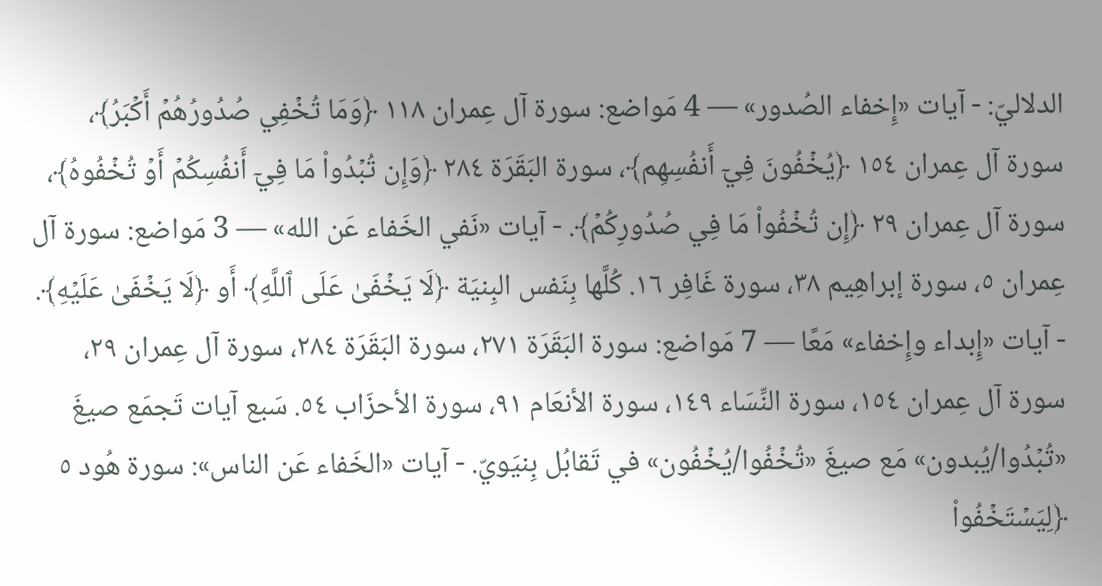الدلاليّ: - آيات «إِخفاء الصُدور» — 4 مَواضع: سورة آل عِمران ١١٨ ﴿وَمَا تُخۡفِي صُدُورُهُمۡ أَكۡبَرُ﴾، سورة آل عِمران ١٥٤ ﴿يُخۡفُونَ فِيٓ أَنفُسِهِم﴾، سورة البَقَرَة ٢٨٤ ﴿وَإِن تُبۡدُواْ مَا فِيٓ أَنفُسِكُمۡ أَوۡ تُخۡفُوهُ﴾، سورة آل عِمران ٢٩ ﴿إِن تُخۡفُواْ مَا فِي صُدُورِكُمۡ﴾. - آيات «نَفي الخَفاء عَن الله» — 3 مَواضع: سورة آل عِمران ٥، سورة إبراهِيم ٣٨، سورة غَافِر ١٦. كُلَّها بِنَفس البِنيَة ﴿لَا يَخۡفَىٰ عَلَى ٱللَّهِ﴾ أَو ﴿لَا يَخۡفَىٰ عَلَيۡهِ﴾. - آيات «إِبداء وإِخفاء» مَعًا — 7 مَواضع: سورة البَقَرَة ٢٧١، سورة البَقَرَة ٢٨٤، سورة آل عِمران ٢٩، سورة آل عِمران ١٥٤، سورة النِّسَاء ١٤٩، سورة الأنعَام ٩١، سورة الأحزَاب ٥٤. سَبع آيات تَجمَع صيغَ «تُبۡدُوا/يُبدون» مَع صيغَ «تُخۡفُوا/يُخۡفُون» في تَقابُل بِنيَويّ. - آيات «الخَفاء عَن الناس»: سورة هُود ٥ ﴿لِيَسۡتَخۡفُواْ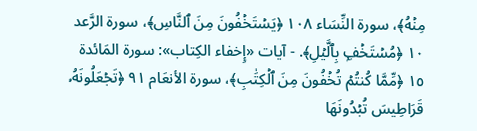مِنۡهُ﴾، سورة النِّسَاء ١٠٨ ﴿يَسۡتَخۡفُونَ مِنَ ٱلنَّاسِ﴾، سورة الرَّعد ١٠ ﴿مُسۡتَخۡفِۭ بِٱلَّيۡلِ﴾. - آيات «إِخفاء الكِتاب»: سورة المَائدة ١٥ ﴿مِّمَّا كُنتُمۡ تُخۡفُونَ مِنَ ٱلۡكِتَٰبِ﴾، سورة الأنعَام ٩١ ﴿تَجۡعَلُونَهُۥ قَرَاطِيسَ تُبۡدُونَهَا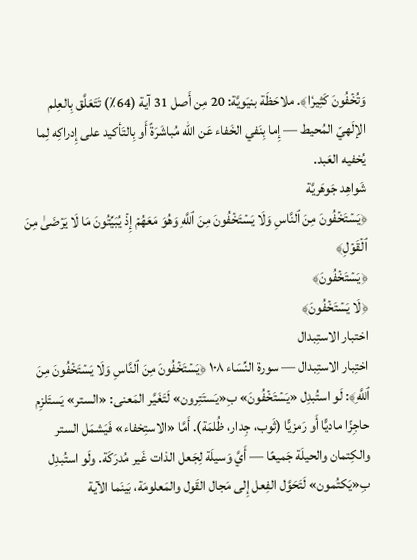وَتُخۡفُونَ كَثِيرٗا﴾. ملاحَظَة بنيَويَّة: 20 مِن أَصل 31 آية (64٪) تَتَعَلَّق بِالعِلم الإلَهيّ المُحيط — إِما بِنَفي الخَفاء عَن الله مُباشَرَةً أَو بِالتَأكيد على إِدراكِه لِما يُخفيه العَبد.
شَواهِد جَوهَريَّة
﴿يَسۡتَخۡفُونَ مِنَ ٱلنَّاسِ وَلَا يَسۡتَخۡفُونَ مِنَ ٱللَّهِ وَهُوَ مَعَهُمۡ إِذۡ يُبَيِّتُونَ مَا لَا يَرۡضَىٰ مِنَ ٱلۡقَوۡلِ﴾
﴿يَسۡتَخۡفُونَ﴾
﴿لَا يَسۡتَخۡفُونَ﴾
اختبار الاستِبدال
اختِبار الاستِبدال — سورة النِّسَاء ١٠٨ ﴿يَسۡتَخۡفُونَ مِنَ ٱلنَّاسِ وَلَا يَسۡتَخۡفُونَ مِنَ ٱللَّهِ﴾: لَو استُبدِل «يَسۡتَخۡفُونَ» بِ«يَستَتِرون» لَتَغَيَّر المَعنى: «الستر» يَستَلزِم حاجِزًا ماديًّا أَو رَمزيًّا (ثَوب، جِدار، ظُلمَة). أَمَّا «الاستِخفاء» فَيَشمَل الستر والكِتمان والحيلَة جَميعًا — أَيَّ وَسيلَة لِجَعل الذات غَير مُدرَكَة. ولَو استُبدِل بِ«يَكتُمون» لَتَحَوَّل الفِعل إِلى مَجال القَول والمَعلومَة، بَينَما الآية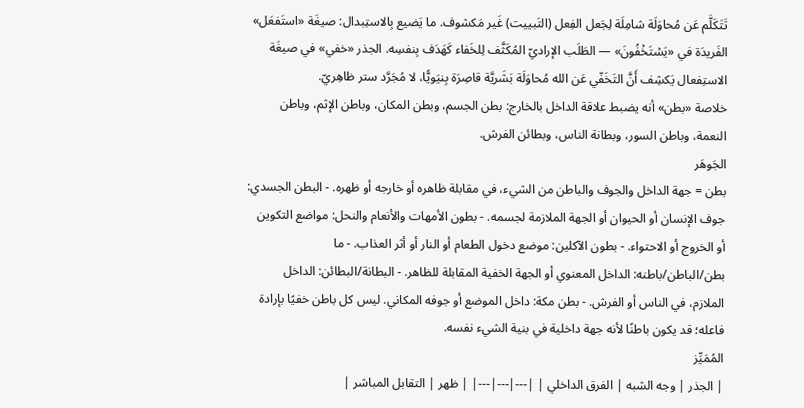تَتَكَلَّم عَن مُحاوَلَة شامِلَة لِجَعل الفِعل (التَبييت) غَير مَكشوف. ما يَضيع بِالاستِبدال: صيغَة «استَفعَل» الفَريدَة في «يَسۡتَخۡفُونَ» — الطَلَب الإراديّ المُكَثَّف لِلخَفاء كَهَدَف بِنفسِه. الجذر «خفي» في صيغَة الاستِفعال يَكشِف أَنَّ التَخَفّي عَن الله مُحاوَلَة بَشَريَّة قاصِرَة بِنيَويًّا، لا مُجَرَّد ستر ظاهِريّ.
خلاصة «بطن» أنه يضبط علاقة الداخل بالخارج: بطن الجسم، وبطن المكان، وباطن الإثم، وباطن النعمة، وباطن السور، وبطانة الناس، وبطائن الفرش.
الجَوهَر
بطن = جهة الداخل والجوف والباطن من الشيء، في مقابلة ظاهره أو خارجه أو ظهره. - البطن الجسدي: جوف الإنسان أو الحيوان أو الجهة الملازمة لجسمه. - بطون الأمهات والأنعام والنحل: مواضع التكوين أو الخروج أو الاحتواء. - بطون الآكلين: موضع دخول الطعام أو النار أو أثر العذاب. - ما بطن/الباطن/باطنه: الداخل المعنوي أو الجهة الخفية المقابلة للظاهر. - البطانة/البطائن: الداخل الملازم، في الناس أو الفرش. - بطن مكة: داخل الموضع أو جوفه المكاني. ليس كل باطن خفيًا بإرادة فاعله؛ قد يكون باطنًا لأنه جهة داخلية في بنية الشيء نفسه.
المُمَيِّز
| الجذر | وجه الشبه | الفرق الداخلي | |---|---|---| | ظهر | التقابل المباشر |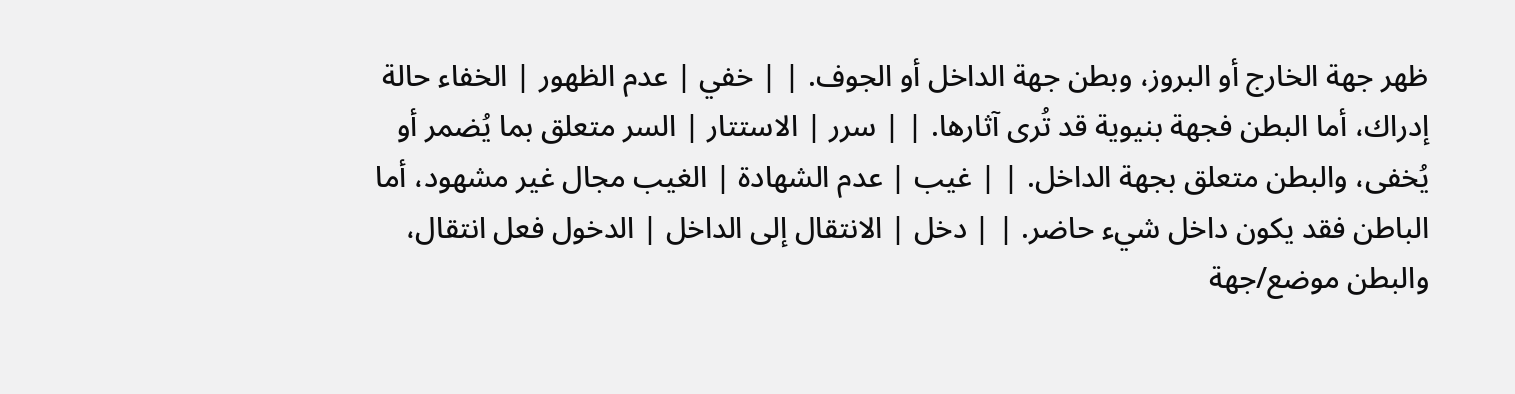ظهر جهة الخارج أو البروز، وبطن جهة الداخل أو الجوف. | | خفي | عدم الظهور | الخفاء حالة إدراك، أما البطن فجهة بنيوية قد تُرى آثارها. | | سرر | الاستتار | السر متعلق بما يُضمر أو يُخفى، والبطن متعلق بجهة الداخل. | | غيب | عدم الشهادة | الغيب مجال غير مشهود، أما الباطن فقد يكون داخل شيء حاضر. | | دخل | الانتقال إلى الداخل | الدخول فعل انتقال، والبطن موضع/جهة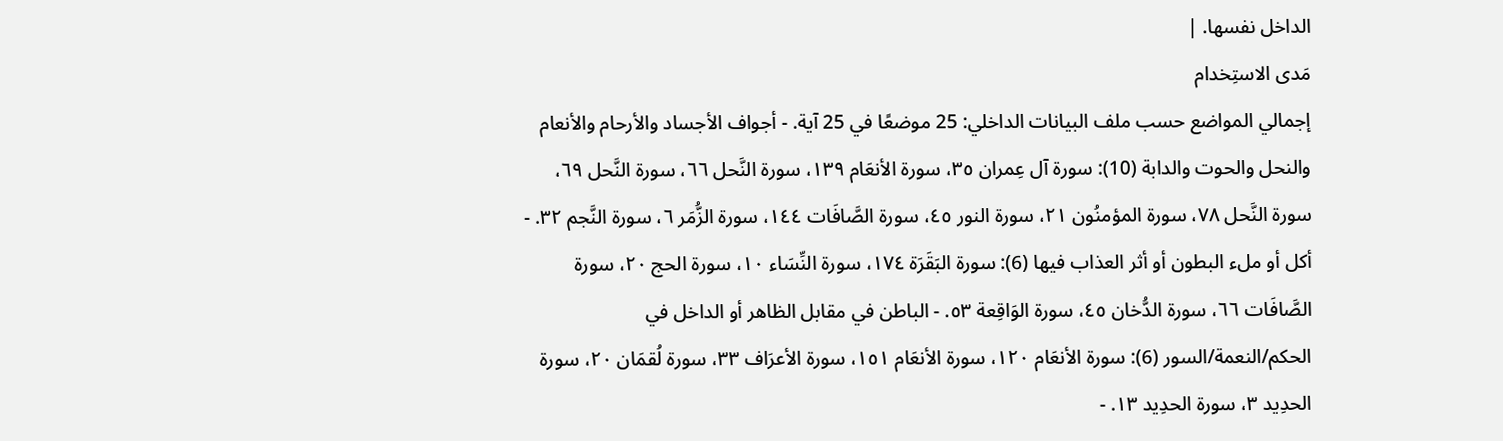الداخل نفسها. |
مَدى الاستِخدام
إجمالي المواضع حسب ملف البيانات الداخلي: 25 موضعًا في 25 آية. - أجواف الأجساد والأرحام والأنعام والنحل والحوت والدابة (10): سورة آل عِمران ٣٥، سورة الأنعَام ١٣٩، سورة النَّحل ٦٦، سورة النَّحل ٦٩، سورة النَّحل ٧٨، سورة المؤمنُون ٢١، سورة النور ٤٥، سورة الصَّافَات ١٤٤، سورة الزُّمَر ٦، سورة النَّجم ٣٢. - أكل أو ملء البطون أو أثر العذاب فيها (6): سورة البَقَرَة ١٧٤، سورة النِّسَاء ١٠، سورة الحج ٢٠، سورة الصَّافَات ٦٦، سورة الدُّخان ٤٥، سورة الوَاقِعة ٥٣. - الباطن في مقابل الظاهر أو الداخل في الحكم/النعمة/السور (6): سورة الأنعَام ١٢٠، سورة الأنعَام ١٥١، سورة الأعرَاف ٣٣، سورة لُقمَان ٢٠، سورة الحدِيد ٣، سورة الحدِيد ١٣. -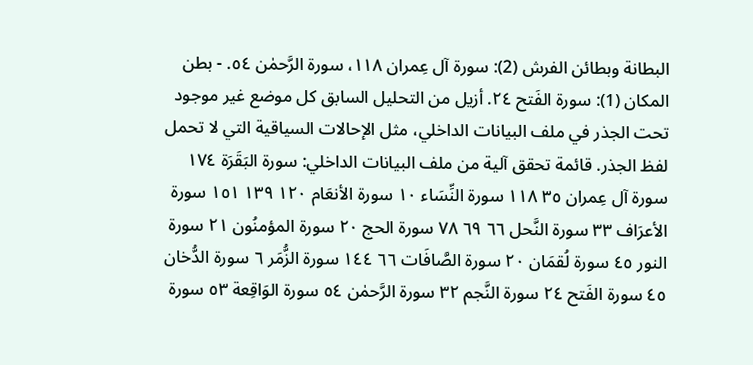البطانة وبطائن الفرش (2): سورة آل عِمران ١١٨، سورة الرَّحمٰن ٥٤. - بطن المكان (1): سورة الفَتح ٢٤. أزيل من التحليل السابق كل موضع غير موجود تحت الجذر في ملف البيانات الداخلي، مثل الإحالات السياقية التي لا تحمل لفظ الجذر. قائمة تحقق آلية من ملف البيانات الداخلي: سورة البَقَرَة ١٧٤ سورة آل عِمران ٣٥ ١١٨ سورة النِّسَاء ١٠ سورة الأنعَام ١٢٠ ١٣٩ ١٥١ سورة الأعرَاف ٣٣ سورة النَّحل ٦٦ ٦٩ ٧٨ سورة الحج ٢٠ سورة المؤمنُون ٢١ سورة النور ٤٥ سورة لُقمَان ٢٠ سورة الصَّافَات ٦٦ ١٤٤ سورة الزُّمَر ٦ سورة الدُّخان ٤٥ سورة الفَتح ٢٤ سورة النَّجم ٣٢ سورة الرَّحمٰن ٥٤ سورة الوَاقِعة ٥٣ سورة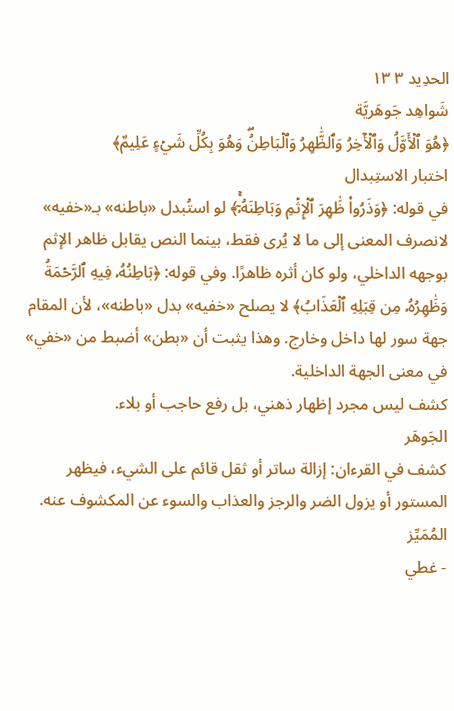الحدِيد ٣ ١٣
شَواهِد جَوهَريَّة
﴿هُوَ ٱلۡأَوَّلُ وَٱلۡأٓخِرُ وَٱلظَّٰهِرُ وَٱلۡبَاطِنُۖ وَهُوَ بِكُلِّ شَيۡءٍ عَلِيمٌ﴾
اختبار الاستِبدال
في قوله: ﴿وَذَرُواْ ظَٰهِرَ ٱلۡإِثۡمِ وَبَاطِنَهُۥٓۚ﴾ لو استُبدل «باطنه» بـ«خفيه» لانصرف المعنى إلى ما لا يُرى فقط، بينما النص يقابل ظاهر الإثم بوجهه الداخلي، ولو كان أثره ظاهرًا. وفي قوله: ﴿بَاطِنُهُۥ فِيهِ ٱلرَّحۡمَةُ وَظَٰهِرُهُۥ مِن قِبَلِهِ ٱلۡعَذَابُ﴾ لا يصلح «خفيه» بدل «باطنه»، لأن المقام جهة سور لها داخل وخارج. وهذا يثبت أن «بطن» أضبط من «خفي» في معنى الجهة الداخلية.
كشف ليس مجرد إظهار ذهني، بل رفع حاجب أو بلاء.
الجَوهَر
كشف في القرءان: إزالة ساتر أو ثقل قائم على الشيء، فيظهر المستور أو يزول الضر والرجز والعذاب والسوء عن المكشوف عنه.
المُمَيِّز
- غطي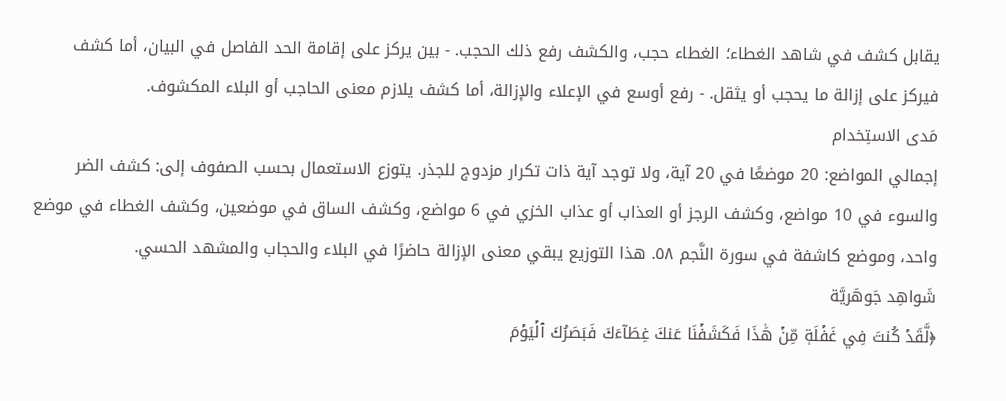يقابل كشف في شاهد الغطاء؛ الغطاء حجب، والكشف رفع ذلك الحجب. - بين يركز على إقامة الحد الفاصل في البيان، أما كشف فيركز على إزالة ما يحجب أو يثقل. - رفع أوسع في الإعلاء والإزالة، أما كشف يلازم معنى الحاجب أو البلاء المكشوف.
مَدى الاستِخدام
إجمالي المواضع: 20 موضعًا في 20 آية، ولا توجد آية ذات تكرار مزدوج للجذر. يتوزع الاستعمال بحسب الصفوف إلى: كشف الضر والسوء في 10 مواضع، وكشف الرجز أو العذاب أو عذاب الخزي في 6 مواضع، وكشف الساق في موضعين، وكشف الغطاء في موضع واحد، وموضع كاشفة في سورة النَّجم ٥٨. هذا التوزيع يبقي معنى الإزالة حاضرًا في البلاء والحجاب والمشهد الحسي.
شَواهِد جَوهَريَّة
﴿لَّقَدۡ كُنتَ فِي غَفۡلَةٖ مِّنۡ هَٰذَا فَكَشَفۡنَا عَنكَ غِطَآءَكَ فَبَصَرُكَ ٱلۡيَوۡمَ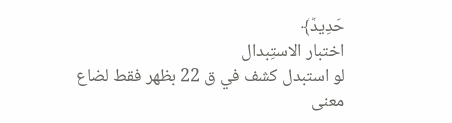حَدِيدٞ﴾
اختبار الاستِبدال
لو استبدل كشف في ق 22 بظهر فقط لضاع معنى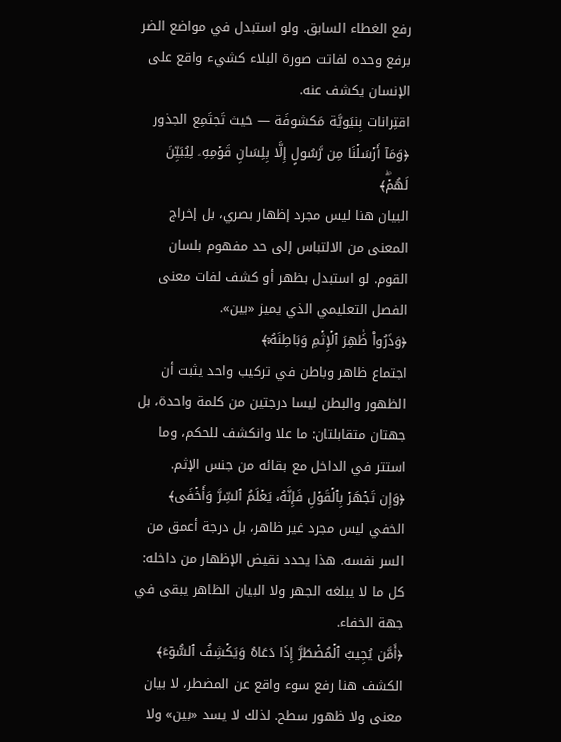رفع الغطاء السابق. ولو استبدل في مواضع الضر برفع وحده لفاتت صورة البلاء كشيء واقع على الإنسان يكشف عنه.
اقتِرانات بِنيَويَّة مَكشوفَة — حَيث تَجتَمِع الجذور
﴿وَمَآ أَرۡسَلۡنَا مِن رَّسُولٍ إِلَّا بِلِسَانِ قَوۡمِهِۦ لِيُبَيِّنَ لَهُمۡۖ﴾
البيان هنا ليس مجرد إظهار بصري، بل إخراج المعنى من الالتباس إلى حد مفهوم بلسان القوم. لو استبدل بظهر أو كشف لفات معنى الفصل التعليمي الذي يميز «بين».
﴿وَذَرُواْ ظَٰهِرَ ٱلۡإِثۡمِ وَبَاطِنَهُۥٓ﴾
اجتماع ظاهر وباطن في تركيب واحد يثبت أن الظهور والبطن ليسا درجتين من كلمة واحدة، بل جهتان متقابلتان: ما علا وانكشف للحكم، وما استتر في الداخل مع بقائه من جنس الإثم.
﴿وَإِن تَجۡهَرۡ بِٱلۡقَوۡلِ فَإِنَّهُۥ يَعۡلَمُ ٱلسِّرَّ وَأَخۡفَى﴾
الخفي ليس مجرد غير ظاهر، بل درجة أعمق من السر نفسه. هذا يحدد نقيض الإظهار من داخله: كل ما لا يبلغه الجهر ولا البيان الظاهر يبقى في جهة الخفاء.
﴿أَمَّن يُجِيبُ ٱلۡمُضۡطَرَّ إِذَا دَعَاهُ وَيَكۡشِفُ ٱلسُّوٓءَ﴾
الكشف هنا رفع سوء واقع عن المضطر، لا بيان معنى ولا ظهور سطح. لذلك لا يسد «بين» ولا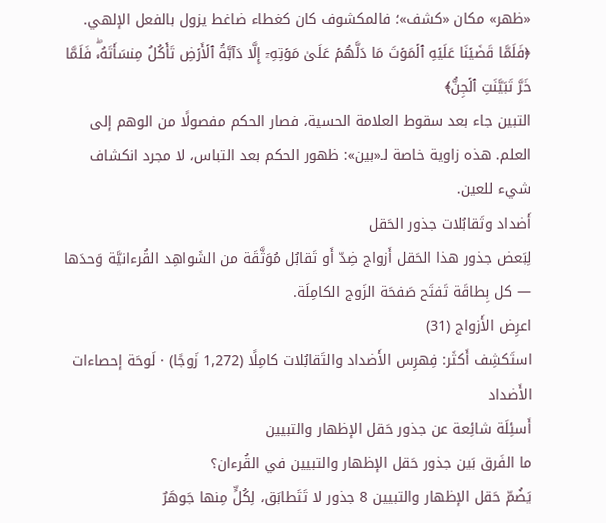«ظهر» مكان «كشف»؛ فالمكشوف كان كغطاء ضاغط يزول بالفعل الإلهي.
﴿فَلَمَّا قَضَيۡنَا عَلَيۡهِ ٱلۡمَوۡتَ مَا دَلَّهُمۡ عَلَىٰ مَوۡتِهِۦٓ إِلَّا دَآبَّةُ ٱلۡأَرۡضِ تَأۡكُلُ مِنسَأَتَهُۥۖ فَلَمَّا خَرَّ تَبَيَّنَتِ ٱلۡجِنُّ﴾
التبين جاء بعد سقوط العلامة الحسية، فصار الحكم مفصولًا من الوهم إلى العلم. هذه زاوية خاصة لـ«بين»: ظهور الحكم بعد التباس، لا مجرد انكشاف شيء للعين.
أَضداد وتَقابُلات جذور الحَقل
لِبَعض جذور هذا الحَقل أَزواج ضِدّ أَو تَقابُل مُوَثَّقَة من الشَواهِد القُرءانيَّة وَحدَها — كل بِطاقَة تَفتَح صَفحَة الزَوج الكامِلَة.
اعرِض الأَزواج (31)
استَكشِف أَكثَر: فِهرِس الأَضداد والتَقابُلات كامِلًا (1,272 زَوجًا) · لَوحَة إحصاءات الأَضداد
أَسئِلَة شائِعة عن جذور حَقل الإظهار والتبيين
ما الفَرق بَين جذور حَقل الإظهار والتبيين في القُرءان؟
يَضُمّ حَقل الإظهار والتبيين 8 جذور لا تَتَطابَق، لِكُلٍّ مِنها جَوهَرٌ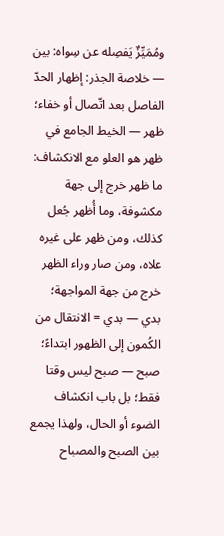ومُمَيِّزٌ يَفصِله عن سِواه: بين — خلاصة الجذر: إظهار الحدّ الفاصل بعد اتّصال أو خفاء؛ ظهر — الخيط الجامع في ظهر هو العلو مع الانكشاف: ما ظهر خرج إلى جهة مكشوفة، وما أُظهر جُعل كذلك، ومن ظهر على غيره علاه، ومن صار وراء الظهر خرج من جهة المواجهة؛ بدي — بدي = الانتقال من الكُمون إلى الظهور ابتداءً؛ صبح — صبح ليس وقتا فقط؛ بل باب انكشاف الضوء أو الحال، ولهذا يجمع بين الصبح والمصباح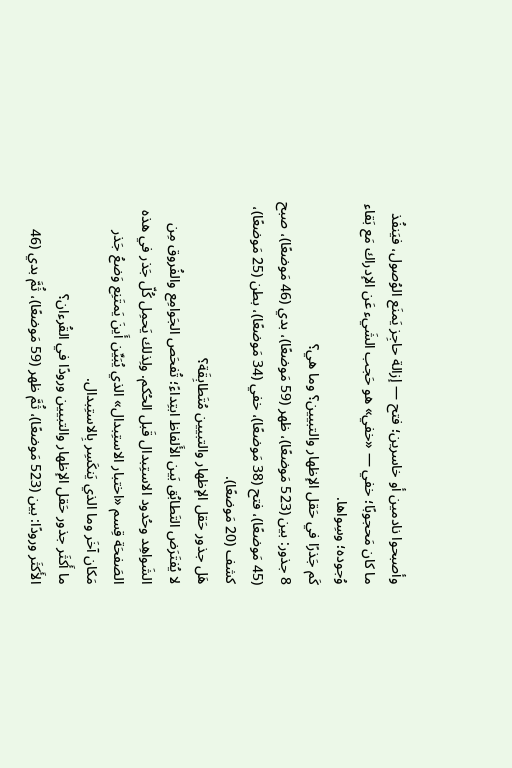وأصبحوا نادمين أو خاسرين؛ فتح — إزالة حاجِز يَمنَع الوُصول، فيَنفُذ ما كان مَحجوبًا؛ خفي — «خفي» هو حَجب الشَيء عَن الإدراك مَع بَقاء وُجوده؛ وسِواها.
كَم جَذرًا في حَقل الإظهار والتبيين؟ وما هي؟
8 جذور: بين (523 مَوضعًا)، ظهر (59 مَوضعًا)، بدي (46 مَوضعًا)، صبح (45 مَوضعًا)، فتح (38 مَوضعًا)، خفي (34 مَوضعًا)، بطن (25 مَوضعًا)، كشف (20 مَوضعًا).
هَل جذور حَقل الإظهار والتبيين مُتَطابِقَة؟
لا يُفتَرَض التَطابُق بَين الأَلفاظ ابتِداءً؛ تُفحَص الجَوامِع والفُروق مِن الشَواهِد وحُدود الاستِبدال قَبل الحُكم. ولِذلك يَحمِل كُلّ جَذر في هذه الصَفحَة قِسم «اختبار الاستِبدال» الذي يُبَيِّن أَينَ يَمتَنِع وَضعُ جَذر مَكان آخَر وما الذي يَنكَسِر بِالاستِبدال.
ما أَكثَر جذور حَقل الإظهار والتبيين ورودًا في القُرءان؟
الأَكثَر ورودًا: بين (523 مَوضعًا)، ثُمَّ ظهر (59 مَوضعًا)، ثُمَّ بدي (46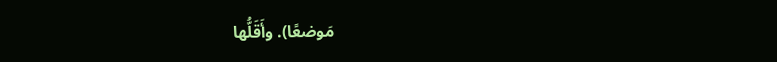مَوضعًا). وأَقَلُّها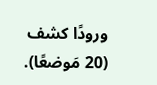ورودًا كشف (20 مَوضعًا).